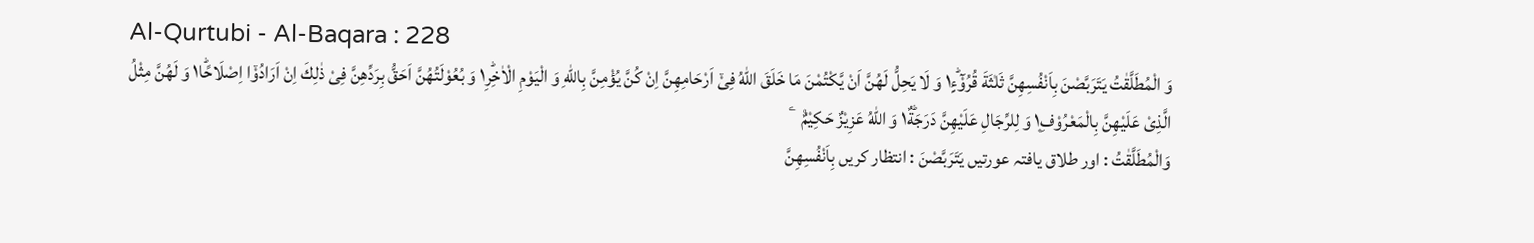Al-Qurtubi - Al-Baqara : 228
وَ الْمُطَلَّقٰتُ یَتَرَبَّصْنَ بِاَنْفُسِهِنَّ ثَلٰثَةَ قُرُوْٓءٍ١ؕ وَ لَا یَحِلُّ لَهُنَّ اَنْ یَّكْتُمْنَ مَا خَلَقَ اللّٰهُ فِیْۤ اَرْحَامِهِنَّ اِنْ كُنَّ یُؤْمِنَّ بِاللّٰهِ وَ الْیَوْمِ الْاٰخِرِ١ؕ وَ بُعُوْلَتُهُنَّ اَحَقُّ بِرَدِّهِنَّ فِیْ ذٰلِكَ اِنْ اَرَادُوْۤا اِصْلَاحًا١ؕ وَ لَهُنَّ مِثْلُ الَّذِیْ عَلَیْهِنَّ بِالْمَعْرُوْفِ١۪ وَ لِلرِّجَالِ عَلَیْهِنَّ دَرَجَةٌ١ؕ وَ اللّٰهُ عَزِیْزٌ حَكِیْمٌ۠   ۧ
وَالْمُطَلَّقٰتُ : اور طلاق یافتہ عورتیں يَتَرَبَّصْنَ : انتظار کریں بِاَنْفُسِهِنَّ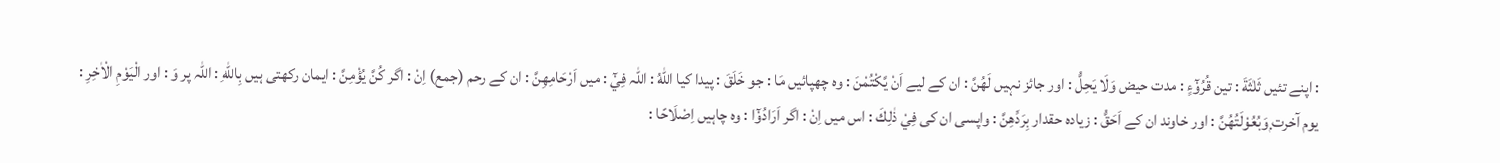: اپنے تئیں ثَلٰثَةَ : تین قُرُوْٓءٍ : مدت حیض وَلَا يَحِلُّ : اور جائز نہیں لَهُنَّ : ان کے لیے اَنْ يَّكْتُمْنَ : وہ چھپائیں مَا : جو خَلَقَ : پیدا کیا اللّٰهُ : اللہ فِيْٓ : میں اَرْحَامِهِنَّ : ان کے رحم (جمع) اِنْ : اگر كُنَّ يُؤْمِنَّ : ایمان رکھتی ہیں بِاللّٰهِ : اللہ پر وَ : اور الْيَوْمِ الْاٰخِرِ : یوم آخرت ۭوَبُعُوْلَتُهُنَّ : اور خاوند ان کے اَحَقُّ : زیادہ حقدار بِرَدِّھِنَّ : واپسی ان کی فِيْ ذٰلِكَ : اس میں اِنْ : اگر اَرَادُوْٓا : وہ چاہیں اِصْلَاحًا :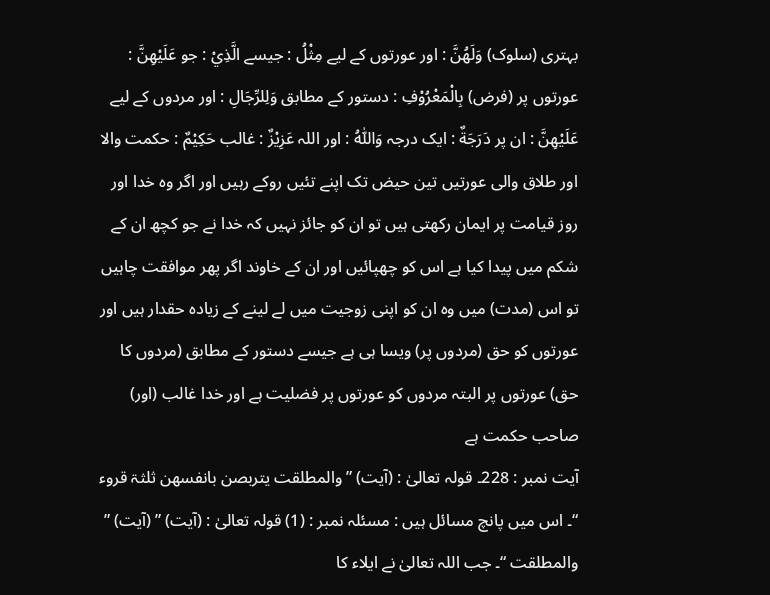بہتری (سلوک) وَلَهُنَّ : اور عورتوں کے لیے مِثْلُ : جیسے الَّذِيْ : جو عَلَيْهِنَّ : عورتوں پر (فرض) بِالْمَعْرُوْفِ : دستور کے مطابق وَلِلرِّجَالِ : اور مردوں کے لیے عَلَيْهِنَّ : ان پر دَرَجَةٌ : ایک درجہ وَاللّٰهُ : اور اللہ عَزِيْزٌ : غالب حَكِيْمٌ : حکمت والا
اور طلاق والی عورتیں تین حیض تک اپنے تئیں روکے رہیں اور اگر وہ خدا اور روز قیامت پر ایمان رکھتی ہیں تو ان کو جائز نہیں کہ خدا نے جو کچھ ان کے شکم میں پیدا کیا ہے اس کو چھپائیں اور ان کے خاوند اگر پھر موافقت چاہیں تو اس (مدت) میں وہ ان کو اپنی زوجیت میں لے لینے کے زیادہ حقدار ہیں اور عورتوں کو حق (مردوں پر) ویسا ہی ہے جیسے دستور کے مطابق (مردوں کا حق) عورتوں پر البتہ مردوں کو عورتوں پر فضلیت ہے اور خدا غالب (اور) صاحب حکمت ہے
آیت نمبر : 228۔ قولہ تعالیٰ : (آیت) ” والمطلقت یتربصن بانفسھن ثلثۃ قروء “۔ اس میں پانچ مسائل ہیں : مسئلہ نمبر : (1) قولہ تعالیٰ : (آیت) ” (آیت) ” والمطلقت “۔ جب اللہ تعالیٰ نے ایلاء کا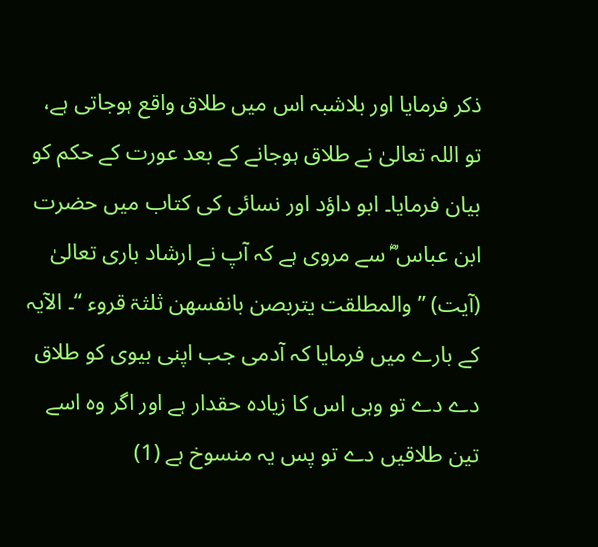ذکر فرمایا اور بلاشبہ اس میں طلاق واقع ہوجاتی ہے، تو اللہ تعالیٰ نے طلاق ہوجانے کے بعد عورت کے حکم کو بیان فرمایا۔ ابو داؤد اور نسائی کی کتاب میں حضرت ابن عباس ؓ سے مروی ہے کہ آپ نے ارشاد باری تعالیٰ (آیت) ” والمطلقت یتربصن بانفسھن ثلثۃ قروء “۔ الآیہ کے بارے میں فرمایا کہ آدمی جب اپنی بیوی کو طلاق دے دے تو وہی اس کا زیادہ حقدار ہے اور اگر وہ اسے تین طلاقیں دے تو پس یہ منسوخ ہے (1)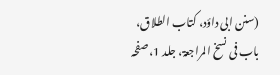(سنن ابی داؤد، کتاب الطلاق، باب فی نسخ المراجعۃ، جلد 1، صفحہ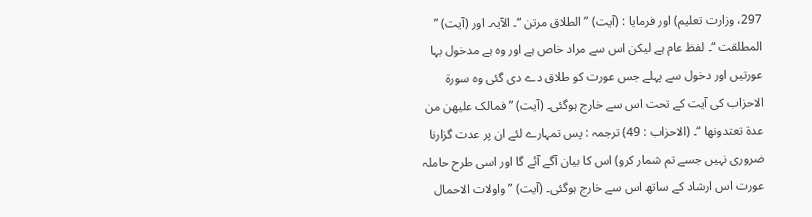297، وزارت تعلیم) اور فرمایا : (آیت) ” الطلاق مرتن “۔ الآیہ۔ اور (آیت) ” المطلقت “۔ لفظ عام ہے لیکن اس سے مراد خاص ہے اور وہ ہے مدخول بہا عورتیں اور دخول سے پہلے جس عورت کو طلاق دے دی گئی وہ سورة الاحزاب کی آیت کے تحت اس سے خارج ہوگئی۔ (آیت) ” فمالک علیھن من عدۃ تعتدونھا “۔ (الاحزاب : 49) ترجمہ : پس تمہارے لئے ان پر عدت گزارنا ضروری نہیں جسے تم شمار کرو) اس کا بیان آگے آئے گا اور اسی طرح حاملہ عورت اس ارشاد کے ساتھ اس سے خارج ہوگئی۔ (آیت) ” واولات الاحمال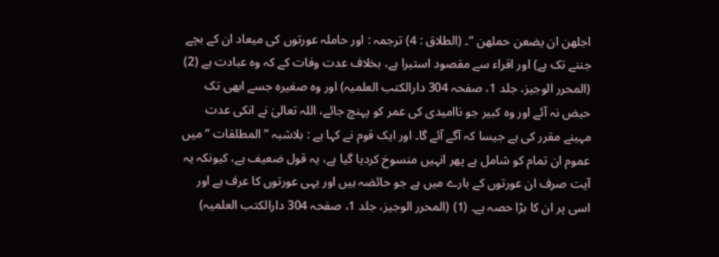اجلھن ان یضعن حملھن “۔ (الطلاق : 4) ترجمہ : اور حاملہ عورتوں کی میعاد ان کے بچے جننے تک ہے) اور اقراء سے مقصود استبرا ہے، بخلاف عدت وفات کے کہ وہ عبادت ہے (2) (المحرر الوجیز، جلد 1، صفحہ 304 دارالکتب العلمیہ) اور وہ صغیرہ جسے ابھی تک حیض نہ آئے اور وہ کبیر جو ناامیدی کی عمر کو پہنچ جائے، اللہ تعالیٰ نے انکی عدت مہینے مقرر کی ہے جیسا کہ آگے آئے گا۔ اور ایک قوم نے کہا ہے : بلاشبہ ” المطلقات “ میں عموم ان تمام کو شامل ہے پھر انہیں منسوخ کردیا گیا ہے، یہ قول ضعیف ہے، کیونکہ یہ آیت صرف ان عورتوں کے بارے میں ہے جو حائضہ ہیں اور یہی عورتوں کا عرف ہے اور اسی پر ان کا بڑا حصہ ہے۔ (1) (المحرر الوجیز، جلد 1، صفحہ 304 دارالکتب العلمیہ)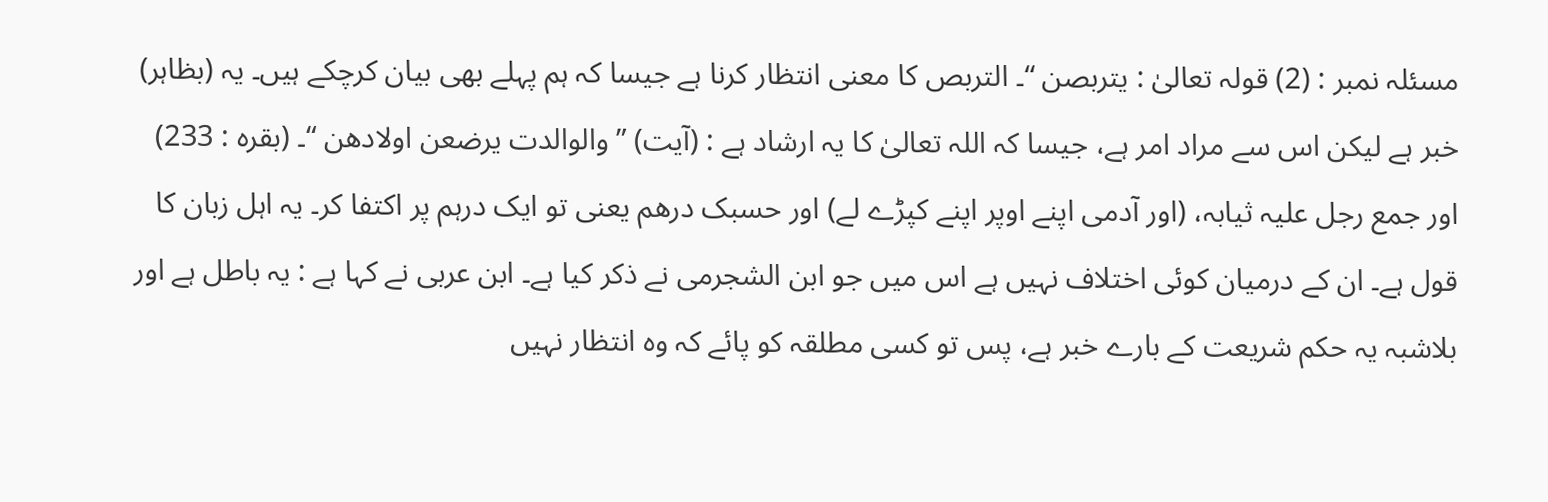مسئلہ نمبر : (2) قولہ تعالیٰ : یتربصن “۔ التربص کا معنی انتظار کرنا ہے جیسا کہ ہم پہلے بھی بیان کرچکے ہیں۔ یہ (بظاہر) خبر ہے لیکن اس سے مراد امر ہے، جیسا کہ اللہ تعالیٰ کا یہ ارشاد ہے : (آیت) ” والوالدت یرضعن اولادھن “۔ (بقرہ : 233) اور جمع رجل علیہ ثیابہ، (اور آدمی اپنے اوپر اپنے کپڑے لے) اور حسبک درھم یعنی تو ایک درہم پر اکتفا کر۔ یہ اہل زبان کا قول ہے۔ ان کے درمیان کوئی اختلاف نہیں ہے اس میں جو ابن الشجرمی نے ذکر کیا ہے۔ ابن عربی نے کہا ہے : یہ باطل ہے اور بلاشبہ یہ حکم شریعت کے بارے خبر ہے، پس تو کسی مطلقہ کو پائے کہ وہ انتظار نہیں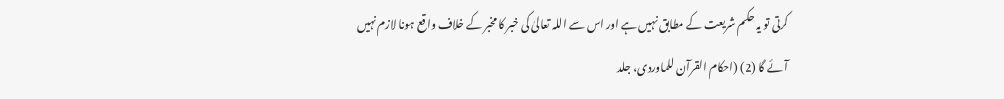کرتی تو یہ حکم شریعت کے مطابق نہیں ہے اور اس سے اللہ تعالیٰ کی خبر کا مخبر کے خلاف واقع ہونا لازم نہیں آئے گا (2) (احکام القرآن للماوردی، جلد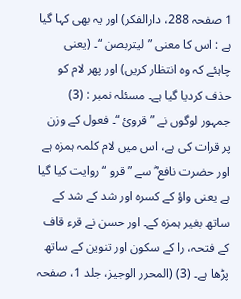1 صفحہ 288، دارالفکر) اور یہ بھی کہا گیا ہے : اس کا معنی ” لیتربصن “۔ (یعنی چاہئے کہ وہ انتظار کریں) اور پھر لام کو حذف کردیا گیا ہے۔ مسئلہ نمبر : (3) جمہور لوگوں نے ” قروئ “۔ فعول کے وزن پر قرات کی ہے، اس میں لام کلمہ ہمزہ ہے اور حضرت نافع ؓ سے ” قرو “ روایت کیا گیا ہے یعنی واؤ کے کسرہ اور شد کے شد کے ساتھ بغیر ہمزہ کے۔ اور حسن نے قرء قاف کے فتحہ، را کے سکون اور تنوین کے ساتھ پڑھا ہے۔ (3) (المحرر الوجیز، جلد 1، صفحہ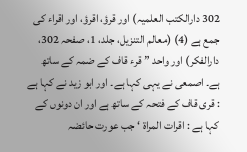302 دارالکتب العلمیہ) اور قرؤ، اقرؤ، اور اقراء کی جمع ہے (4) (معالم التنزیل، جلد، 1، صفحہ 302، دارالفکر) اور واحد ” قرء قاف کے ضمہ کے ساتھ ہے۔ اصمعی نے یہی کہا ہے۔ اور ابو زید نے کہا ہے : قری قاف کے فتحہ کے ساتھ ہے اور ان دونوں کے کہا ہے : اقرات المراۃ ‘ جب عورت حائضہ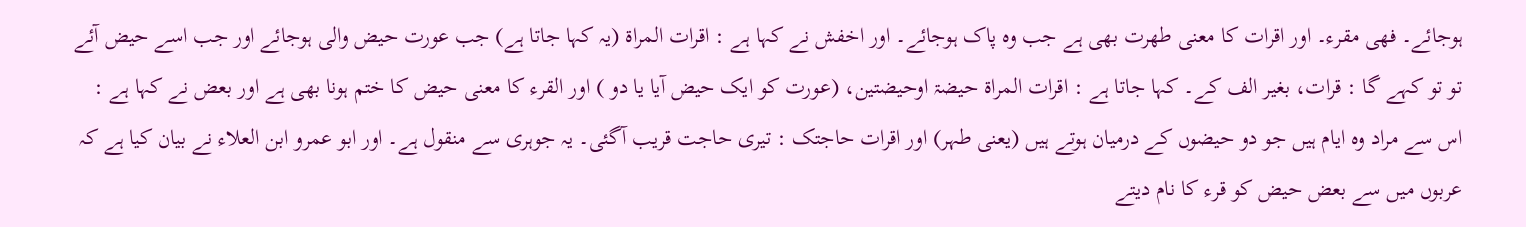ہوجائے۔ فھی مقرء۔ اور اقرات کا معنی طھرت بھی ہے جب وہ پاک ہوجائے۔ اور اخفش نے کہا ہے : اقرات المراۃ (یہ کہا جاتا ہے) جب عورت حیض والی ہوجائے اور جب اسے حیض آئے تو تو کہے گا : قرات، بغیر الف کے۔ کہا جاتا ہے : اقرات المراۃ حیضۃ اوحیضتین، (عورت کو ایک حیض آیا یا دو ) اور القرء کا معنی حیض کا ختم ہونا بھی ہے اور بعض نے کہا ہے : اس سے مراد وہ ایام ہیں جو دو حیضوں کے درمیان ہوتے ہیں (یعنی طہر) اور اقرات حاجتک : تیری حاجت قریب آگئی۔ یہ جوہری سے منقول ہے۔ اور ابو عمرو ابن العلاء نے بیان کیا ہے کہ عربوں میں سے بعض حیض کو قرء کا نام دیتے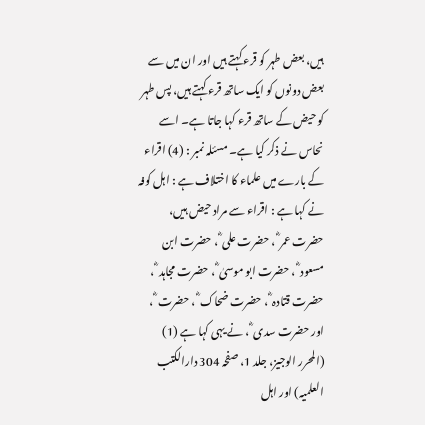ہیں، بعض طہر کو قرء کہتے ہیں اور ان میں سے بعض دونوں کو ایک ساتھ قرء کہتے ہیں، پس طہر کو حیض کے ساتھ قرء کہا جاتا ہے۔ اسے نحاس نے ذکر کیا ہے۔ مسئلہ نمبر : (4) اقراء کے بارے میں علماء کا اختلاف ہے : اہل کوفہ نے کہا ہے : اقراء سے مراد حیض ہیں، حضرت عمر ؓ ، حضرت علی ؓ ، حضرت ابن مسعود ؓ ، حضرت ابو موسیٰ ؓ ، حضرت مجاہد ؓ ، حضرت قتادہ ؓ ، حضرت ضحاک ؓ ، حضرت ؓ ، اور حضرت سدی ؓ ، نے یہی کہا ہے (1) (المحرر الوجیز، جلد 1، صفحہ 304 دارالکتب العلمیہ) اور اہل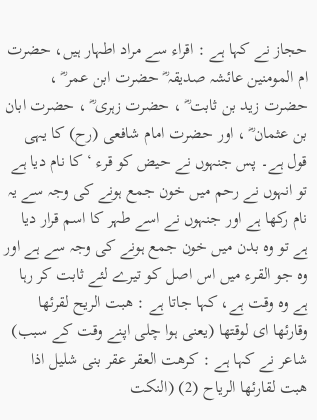حجاز نے کہا ہے : اقراء سے مراد اطہار ہیں، حضرت ام المومنین عائشہ صدیقہ ؓ حضرت ابن عمر ؓ ، حضرت زید بن ثابت ؓ ، حضرت زہری ؓ ، حضرت ابان بن عثمان ؓ ، اور حضرت امام شافعی (رح) کا یہی قول ہے۔ پس جنہوں نے حیض کو قرء ‘ کا نام دیا ہے تو انہوں نے رحم میں خون جمع ہونے کی وجہ سے یہ نام رکھا ہے اور جنہوں نے اسے طہر کا اسم قرار دیا ہے تو وہ بدن میں خون جمع ہونے کی وجہ سے ہے اور وہ جو القرء میں اس اصل کو تیرے لئے ثابت کر رہا ہے وہ وقت ہے، کہا جاتا ہے : ھبت الریح لقرئھا وقارئھا ای لوقتھا (یعنی ہوا چلی اپنے وقت کے سبب) شاعر نے کہا ہے : کرھت العقر عقر بنی شلیل اذا ھبت لقارئھا الریاح (2) (النکت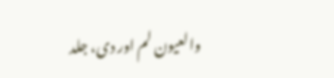والعیون لم اور دی، جلد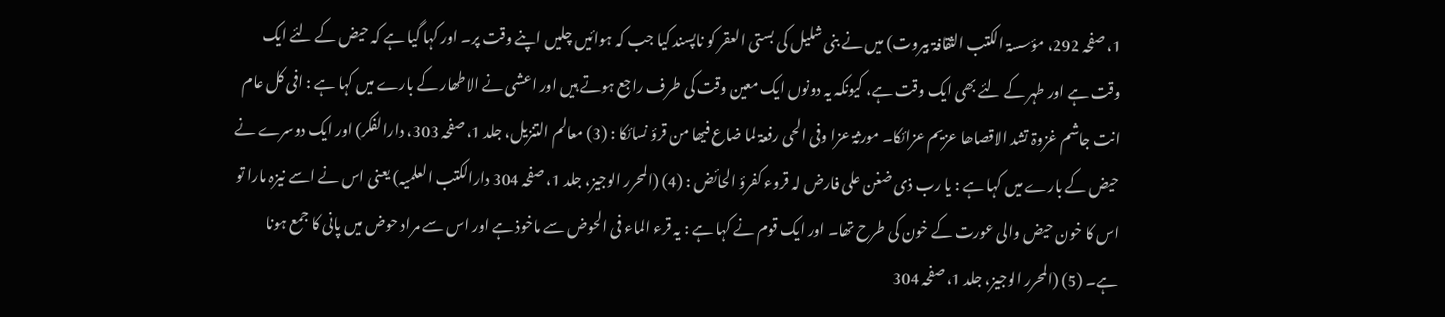1، صفحہ 292، مؤسسۃ الکتب الثقافۃ بیروت) میں نے بنی شلیل کی بستی العقر کو ناپسند کیا جب کہ ہوائیں چلیں اپنے وقت پر۔ اور کہا گیا ہے کہ حیض کے لئے ایک وقت ہے اور طہر کے لئے بھی ایک وقت ہے، کیونکہ یہ دونوں ایک معین وقت کی طرف راجع ہوتے ہیں اور اعشی نے الاطھار کے بارے میں کہا ہے : افی کل عام انت جاشم غزوۃ تشد الاقصاھا عزیم عزائکا۔ مورثۃ عزا وفی الحی رفعۃ لما ضاع فیھا من قرؤ نسائکا : (3) معالم التنزیل، جلد 1، صفحہ 303، دارالفکر) اور ایک دوسرے نے حیض کے بارے میں کہا ہے : یا رب ذی ضغن علی فارض لہ قروء کفرؤ الحائض : (4) (المحرر الوجیز، جلد 1، صفحہ 304 دارالکتب العلمیہ) یعنی اس نے اسے نیزہ مارا تو اس کا خون حیض والی عورت کے خون کی طرح تھا۔ اور ایک قوم نے کہا ہے : یہ قرء الماء فی الحوض سے ماخوذ ہے اور اس سے مراد حوض میں پانی کا جمع ہونا ہے۔ (5) (المحرر الوجیز، جلد 1، صفحہ 304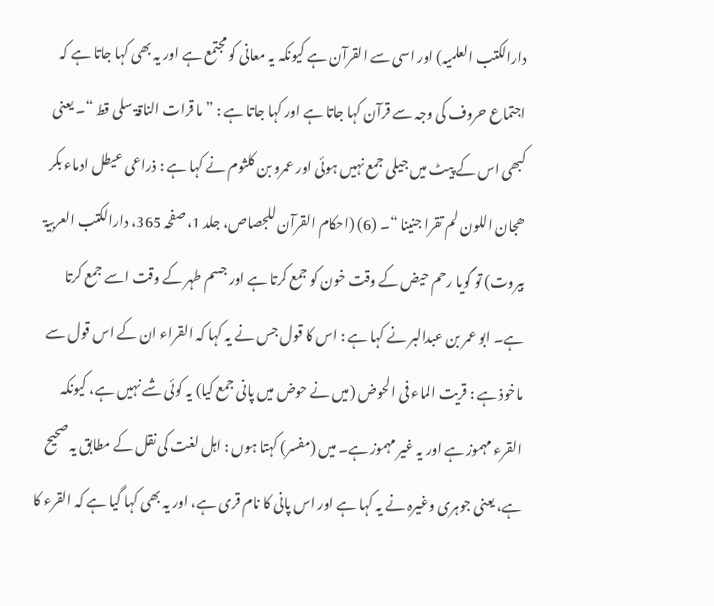دارالکتب العلمیہ) اور اسی سے القرآن ہے کیونکہ یہ معانی کو مجتمع ہے اور یہ بھی کہا جاتا ہے کہ اجتماع حروف کی وجہ سے قرآن کہا جاتا ہے اور کہا جاتا ہے : ” ما قرات الناقۃ سلی قط “۔ یعنی کبھی اس کے پیٹ میں جیلی جمع نہیں ہوئی اور عمرو بن کلثوم نے کہا ہے : ذراعی عیطل ادماء بکر ھجان اللون لم تقرا جنینا “۔ (6) (احکام القرآن للجصاص، جلد 1، صفحہ 365، دارالکتب العربیۃ بیروت) تو گویا رحم حیض کے وقت خون کو جمع کرتا ہے اور جسم طہر کے وقت اسے جمع کرتا ہے۔ ابو عمر بن عبدالبر نے کہا ہے : اس کا قول جس نے یہ کہا کہ القراء ان کے اس قول سے ماخوذ ہے : قریت الماء فی الحوض (میں نے حوض میں پانی جمع کیا) یہ کوئی شے نہیں ہے، کیونکہ القرء مہموز ہے اور یہ غیر مہموز ہے۔ میں (مفسر) کہتا ہوں : اہل لغت کی نقل کے مطابق یہ صحیح ہے، یعنی جوہری وغیرہ نے یہ کہا ہے اور اس پانی کا نام قری ہے، اور یہ بھی کہا گیا ہے کہ القرء کا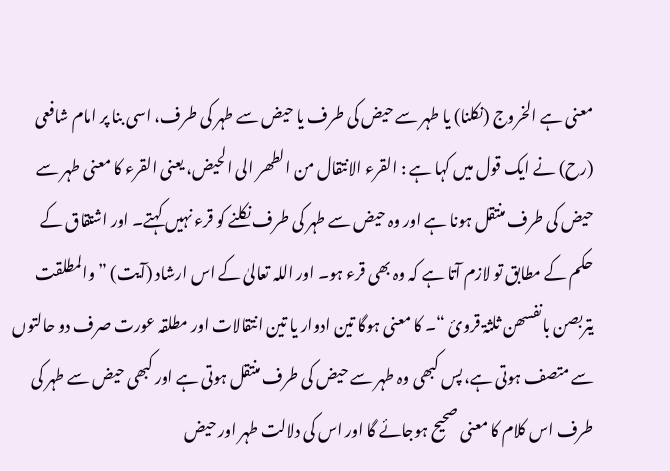معنی ہے الخروج (نکلنا) یا طہر سے حیض کی طرف یا حیض سے طہر کی طرف، اسی بنا پر امام شافعی (رح) نے ایک قول میں کہا ہے : القرء الانتقال من الطھر الی الحیض، یعنی القرء کا معنی طہر سے حیض کی طرف منتقل ہونا ہے اور وہ حیض سے طہر کی طرف نکلنے کو قرء نہیں کہتے۔ اور اشتقاق کے حکم کے مطابق تو لازم آتا ہے کہ وہ بھی قرء ہو۔ اور اللہ تعالیٰ کے اس ارشاد (آیت) ” والمطلقت یتربصن بانفسھن ثلثۃ قروئ “۔ کا معنی ہوگا تین ادوار یا تین انتقالات اور مطلقہ عورت صرف دو حالتوں سے متصف ہوتی ہے، پس کبھی وہ طہر سے حیض کی طرف منتقل ہوتی ہے اور کبھی حیض سے طہر کی طرف اس کلام کا معنی صحیح ہوجائے گا اور اس کی دلالت طہر اور حیض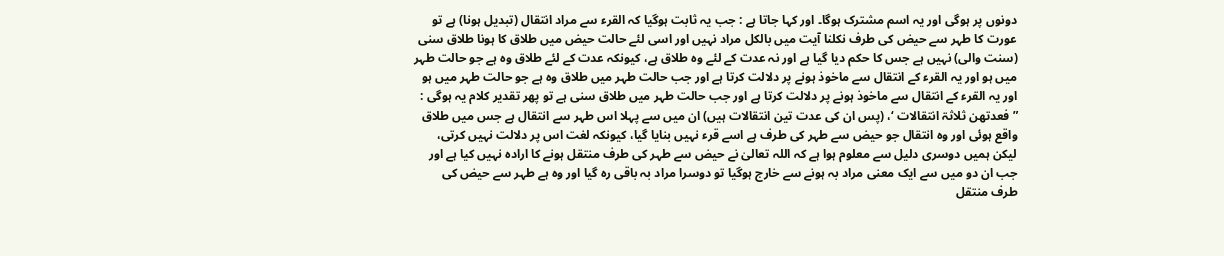دونوں پر ہوگی اور یہ اسم مشترک ہوگا۔ اور کہا جاتا ہے : جب یہ ثابت ہوگیا کہ القرء سے مراد انتقال (تبدیل ہونا) ہے تو عورت کا طہر سے حیض کی طرف نکلنا آیت میں بالکل مراد نہیں اور اسی لئے حالت حیض میں طلاق کا ہونا طلاق سنی (سنت والی) نہیں ہے جس کا حکم دیا گیا ہے اور نہ عدت کے لئے وہ طلاق ہے، کیونکہ عدت کے لئے طلاق وہ ہے جو حالت طہر میں ہو اور یہ القرء کے انتقال سے ماخوذ ہونے پر دلالت کرتا ہے اور جب حالت طہر میں طلاق وہ ہے جو حالت طہر میں ہو اور یہ القرء کے انتقال سے ماخوذ ہونے پر دلالت کرتا ہے اور جب حالت طہر میں طلاق سنی ہے تو پھر تقدیر کلام یہ ہوگی : ” فعدتھن ثلاثۃ انتقالات ‘، (پس ان کی عدت تین انتقالات ہیں) ان میں سے پہلا اس طہر سے انتقال ہے جس میں طلاق واقع ہوئی اور وہ انتقال جو حیض سے طہر کی طرف ہے اسے قرء نہیں بنایا گیا، کیونکہ لغت اس پر دلالت نہیں کرتی، لیکن ہمیں دوسری دلیل سے معلوم ہوا ہے کہ اللہ تعالیٰ نے حیض سے طہر کی طرف منتقل ہونے کا ارادہ نہیں کیا ہے اور جب ان دو میں سے ایک معنی مراد بہ ہونے سے خارج ہوگیا تو دوسرا مراد بہ باقی رہ گیا اور وہ ہے طہر سے حیض کی طرف منتقل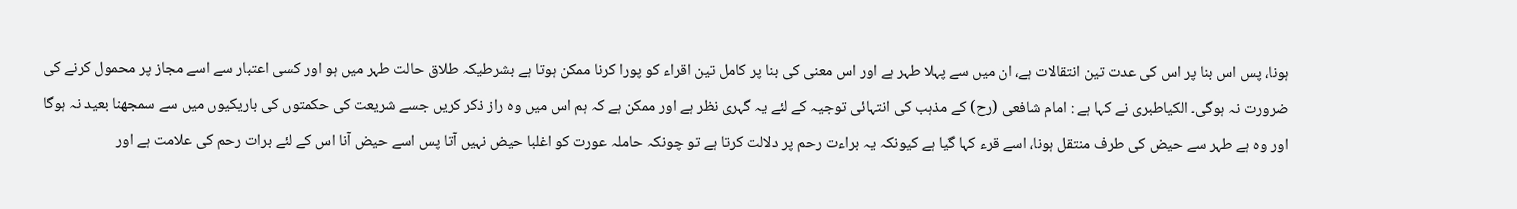ہونا، پس اس بنا پر اس کی عدت تین انتقالات ہے، ان میں سے پہلا طہر ہے اور اس معنی کی بنا پر کامل تین اقراء کو پورا کرنا ممکن ہوتا ہے بشرطیکہ طلاق حالت طہر میں ہو اور کسی اعتبار سے اسے مجاز پر محمول کرنے کی ضرورت نہ ہوگی۔ الکیاطبری نے کہا ہے : امام شافعی (رح) کے مذہب کی انتہائی توجیہ کے لئے یہ گہری نظر ہے اور ممکن ہے کہ ہم اس میں وہ راز ذکر کریں جسے شریعت کی حکمتوں کی باریکیوں میں سے سمجھنا بعید نہ ہوگا اور وہ ہے طہر سے حیض کی طرف منتقل ہونا، اسے قرء کہا گیا ہے کیونکہ یہ براءت رحم پر دلالت کرتا ہے تو چونکہ حاملہ عورت کو اغلبا حیض نہیں آتا پس اسے حیض آنا اس کے لئے برات رحم کی علامت ہے اور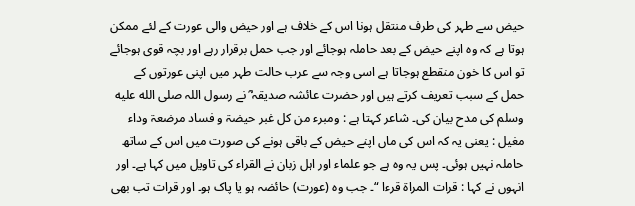حیض سے طہر کی طرف منتقل ہونا اس کے خلاف ہے اور حیض والی عورت کے لئے ممکن ہوتا ہے کہ وہ اپنے حیض کے بعد حاملہ ہوجائے اور جب حمل برقرار رہے اور بچہ قوی ہوجائے تو اس کا خون منقطع ہوجاتا ہے اسی وجہ سے عرب حالت طہر میں اپنی عورتوں کے حمل کے سبب تعریف کرتے ہیں اور حضرت عائشہ صدیقہ ؓ نے رسول اللہ صلى الله عليه وسلم کی مدح بیان کی۔ شاعر کہتا ہے : ومبرء من کل غبر حیضۃ و فساد مرضعۃ وداء مغیل : یعنی یہ کہ اس کی ماں اپنے حیض کے باقی ہونے کی صورت میں اس کے ساتھ حاملہ نہیں ہوئی۔ پس یہ وہ ہے جو علماء اور اہل زبان نے القراء کی تاویل میں کہا ہے۔ اور انہوں نے کہا : قرات المراۃ قرءا “۔ جب وہ (عورت) حائضہ ہو یا پاک ہو۔ اور قرات تب بھی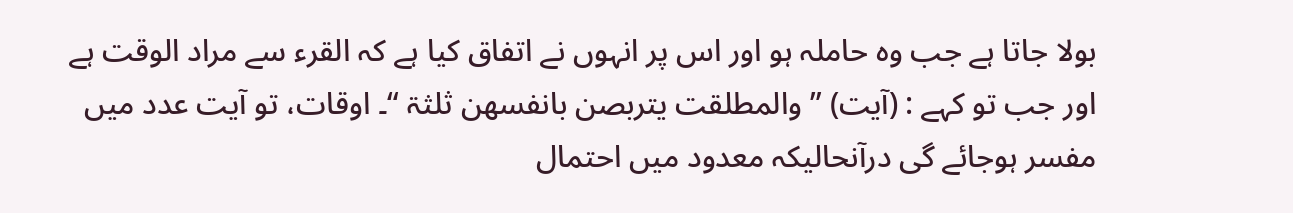بولا جاتا ہے جب وہ حاملہ ہو اور اس پر انہوں نے اتفاق کیا ہے کہ القرء سے مراد الوقت ہے اور جب تو کہے : (آیت) ” والمطلقت یتربصن بانفسھن ثلثۃ “۔ اوقات، تو آیت عدد میں مفسر ہوجائے گی درآنحالیکہ معدود میں احتمال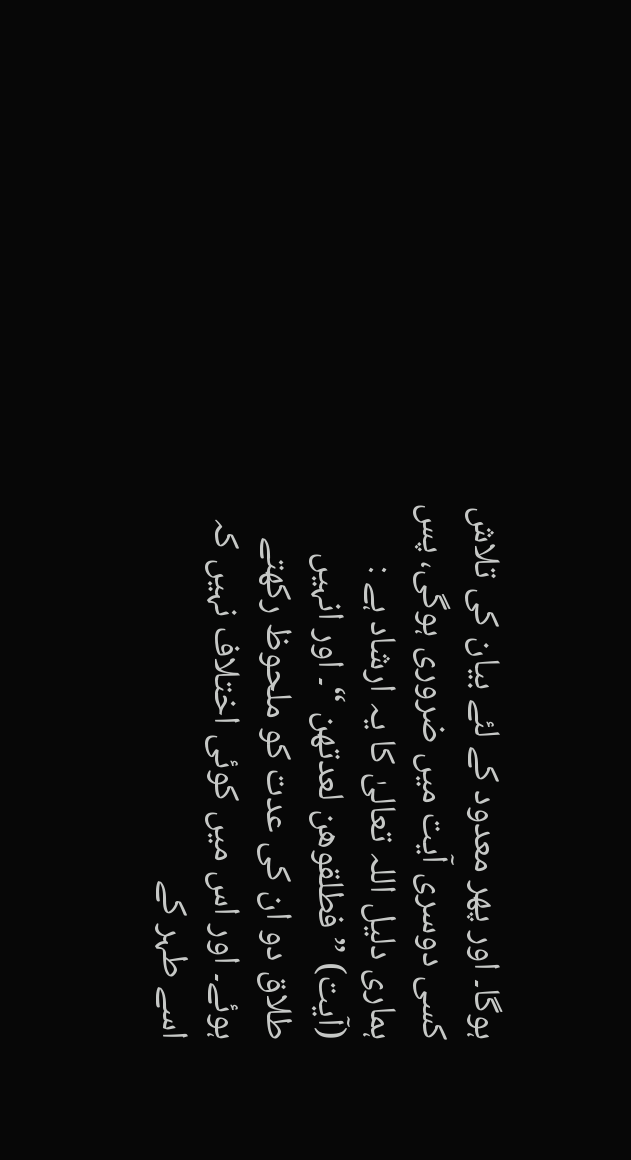ہوگا۔ اور پھر معدود کے لئے بیان کی تلاش کسی دوسری آیت میں ضروری ہوگی، پس ہماری دلیل اللہ تعالیٰ کا یہ ارشاد ہے : (آیت) ” فطلقوھن لعدتھن “۔ اور انہیں طلاق دو ان کی عدت کو ملحوظ رکھتے ہوئے۔ اور اس میں کوئی اختلاف نہیں کہ اسے طہر کے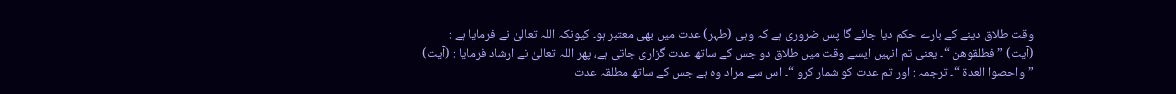وقت طلاق دینے کے بارے حکم دیا جائے گا پس ضروری ہے کہ وہی (طہر) عدت میں بھی معتبر ہو۔ کیونکہ اللہ تعالیٰ نے فرمایا ہے : (آیت) ” فطلقوھن “۔ یعنی تم انہیں ایسے وقت میں طلاق دو جس کے ساتھ عدت گزاری جاتی ہے، پھر اللہ تعالیٰ نے ارشاد فرمایا : (آیت) ” واحصوا العدۃ “۔ ترجمہ : اور تم عدت کو شمار کرو “۔ اس سے مراد وہ ہے جس کے ساتھ مطلقہ عدت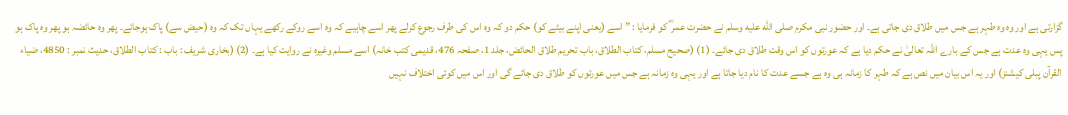گزارتی ہے اور وہ وہ طہر ہے جس میں طلاق دی جاتی ہے۔ اور حضور نبی مکرم صلى الله عليه وسلم نے حضرت عمر ؓ کو فرمایا : ” اسے (یعنی اپنے بیٹے کو) حکم دو کہ وہ اس کی طرف رجوع کرلے پھر اسے چاہیے کہ وہ اسے روکے رکھے یہاں تک کہ وہ (حیض سے) پاک ہوجائے۔ پھر وہ حائضہ ہو پھر وہ پاک ہو پس یہی وہ عدت ہے جس کے بارے اللہ تعالیٰ نے حکم دیا ہے کہ عورتوں کو اس وقت طلاق دی جائے۔ (1) (صحیح مسلم، کتاب الطلاق، باب تحریم طلاق الحائض، جلد 1، صفحہ 476، قدیمی کتب خانہ) اسے مسلم وغیرہ نے روایت کیا ہے۔ (2) (بخاری شریف : باب : کتاب الطلاق، حدیث نمبر : 4850، ضیاء القرآن پبلی کیشنز) اور یہ اس بیان میں نص ہے کہ طہر کا زمانہ ہی وہ ہے جسے عدت کا نام دیا جاتا ہے اور یہی وہ زمانہ ہے جس میں عورتوں کو طلاق دی جائے گی اور اس میں کوئی اختلاف نہیں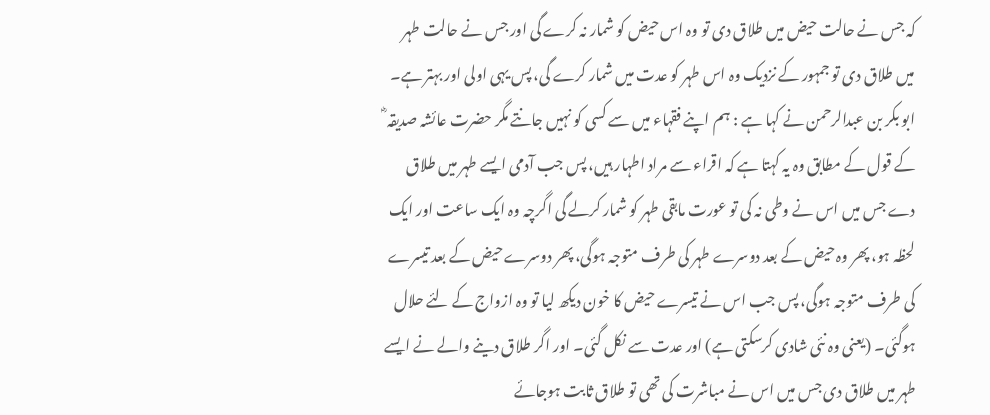کہ جس نے حالت حیض میں طلاق دی تو وہ اس حیض کو شمار نہ کرے گی اور جس نے حالت طہر میں طلاق دی تو جمہور کے نزدیک وہ اس طہر کو عدت میں شمار کرے گی، پس یہی اولی اور بہتر ہے۔ ابو بکر بن عبدالرحمن نے کہا ہے : ہم اپنے فقہاء میں سے کسی کو نہیں جانتے مگر حضرت عائشہ صدیقہ ؓ کے قول کے مطابق وہ یہ کہتا ہے کہ اقراء سے مراد اطہار ہیں، پس جب آدمی ایسے طہر میں طلاق دے جس میں اس نے وطی نہ کی تو عورت مابقی طہر کو شمار کرلے گی اگرچہ وہ ایک ساعت اور ایک لحظہ ہو، پھر وہ حیض کے بعد دوسرے طہر کی طرف متوجہ ہوگی، پھر دوسرے حیض کے بعد تیسرے کی طرف متوجہ ہوگی، پس جب اس نے تیسرے حیض کا خون دیکھ لیا تو وہ ازواج کے لئے حلال ہوگئی۔ (یعنی وہ نئی شادی کرسکتی ہے) اور عدت سے نکل گئی۔ اور اگر طلاق دینے والے نے ایسے طہر میں طلاق دی جس میں اس نے مباشرت کی تھی تو طلاق ثابت ہوجائے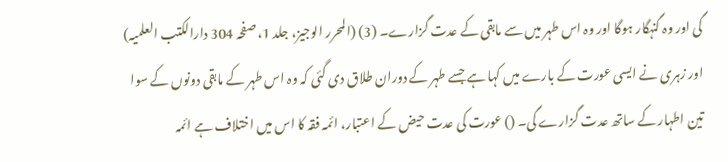گی اور وہ گنہگار ہوگا اور وہ اس طہر میں سے مابقی کے عدت گزارے۔ (3) (المحرر الوجیز، جلد 1، صفحہ 304 دارالکتب العلمیہ) اور زہری نے ایسی عورت کے بارے میں کہا ہے جسے طہر کے دوران طلاق دی گئی کہ وہ اس طہر کے مابقی دونوں کے سوا تین اطہار کے ساتھ عدت گزارے گی۔ () عورت کی عدت حیض کے اعتبار، ائمہ فقہ کا اس میں اختلاف ہے ائمہ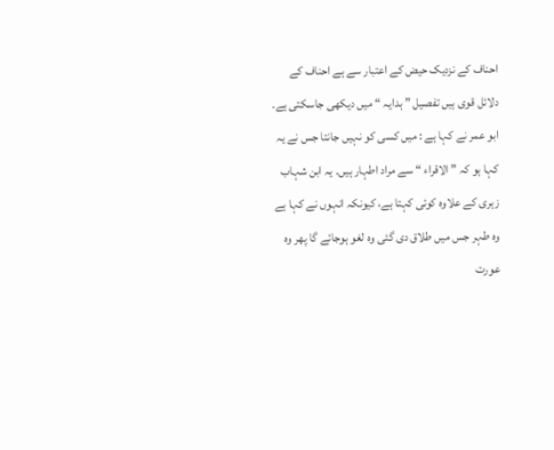احناف کے نزدیک حیض کے اعتبار سے ہے احناف کے دلائل قوی ہیں تفصیل ” ہدایہ “ میں دیکھی جاسکتی ہے۔ ابو عمر نے کہا ہے : میں کسی کو نہیں جانتا جس نے یہ کہا ہو کہ ” الاقراء “ سے مراد اطہار ہیں۔ یہ ابن شہاب زہری کے علاوہ کوئی کہتا ہے، کیونکہ انہوں نے کہا ہے وہ طہر جس میں طلاق دی گئی وہ لغو ہوجائے گا پھر وہ عورت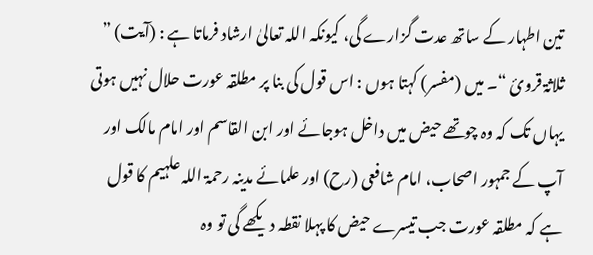تین اطہار کے ساتھ عدت گزارے گی، کیونکہ اللہ تعالیٰ ارشاد فرماتا ہے : (آیت) ” ثلاثۃ قروئ “۔ میں (مفسر) کہتا ہوں : اس قول کی بنا پر مطلقہ عورت حلال نہیں ہوتی یہاں تک کہ وہ چوتھے حیض میں داخل ہوجائے اور ابن القاسم اور امام مالک اور آپ کے جمہور اصحاب، امام شافعی (رح) اور علمائے مدینہ رحمۃ اللہ علہیم کا قول ہے کہ مطلقہ عورت جب تیسرے حیض کا پہلا نقطہ دیکھے گی تو وہ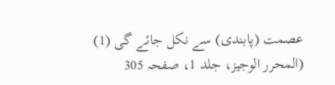عصمت (پابندی) سے نکل جائے گی (1) (المحرر الوجیز، جلد 1، صفحہ 305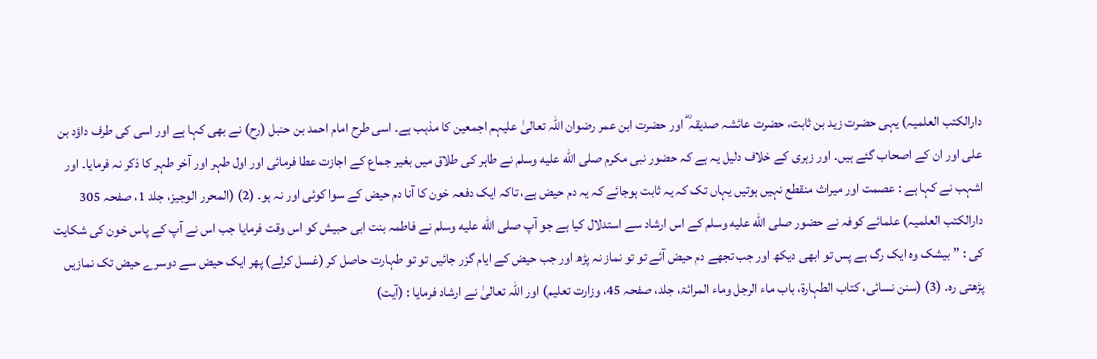دارالکتب العلمیہ) یہی حضرت زید بن ثابت، حضرت عائشہ صدیقہ ؓ اور حضرت ابن عمر رضوان اللہ تعالیٰ علیہم اجمعین کا مذہب ہے۔ اسی طرح امام احمد بن حنبل (رح) نے بھی کہا ہے اور اسی کی طرف داؤد بن علی اور ان کے اصحاب گئے ہیں۔ اور زہری کے خلاف دلیل یہ ہے کہ حضور نبی مکرم صلى الله عليه وسلم نے طاہر کی طلاق میں بغیر جماع کے اجازت عطا فرمائی اور اول طہر اور آخر طہر کا ذکر نہ فرمایا۔ اور اشہب نے کہا ہے : عصمت اور میراث منقطع نہیں ہوتیں یہاں تک کہ یہ ثابت ہوجائے کہ یہ دم حیض ہے، تاکہ ایک دفعہ خون کا آنا دم حیض کے سوا کوئی اور نہ ہو۔ (2) (المحرر الوجیز، جلد 1، صفحہ 305 دارالکتب العلمیہ) علمائے کوفہ نے حضور صلى الله عليه وسلم کے اس ارشاد سے استدلال کیا ہے جو آپ صلى الله عليه وسلم نے فاطمہ بنت ابی حبیش کو اس وقت فرمایا جب اس نے آپ کے پاس خون کی شکایت کی : ” بیشک وہ ایک رگ ہے پس تو ابھی دیکھ اور جب تجھے دم حیض آئے تو تو نماز نہ پڑھ اور جب حیض کے ایام گزر جائیں تو تو طہارت حاصل کر (غسل کرلے) پھر ایک حیض سے دوسرے حیض تک نمازیں پڑھتی رہ۔ (3) (سنن نسائی، کتاب الطہارۃ، باب ماء الرجل وماء المرائۃ، جلد، صفحہ 45، وزارت تعلیم) اور اللہ تعالیٰ نے ارشاد فرمایا : (آیت)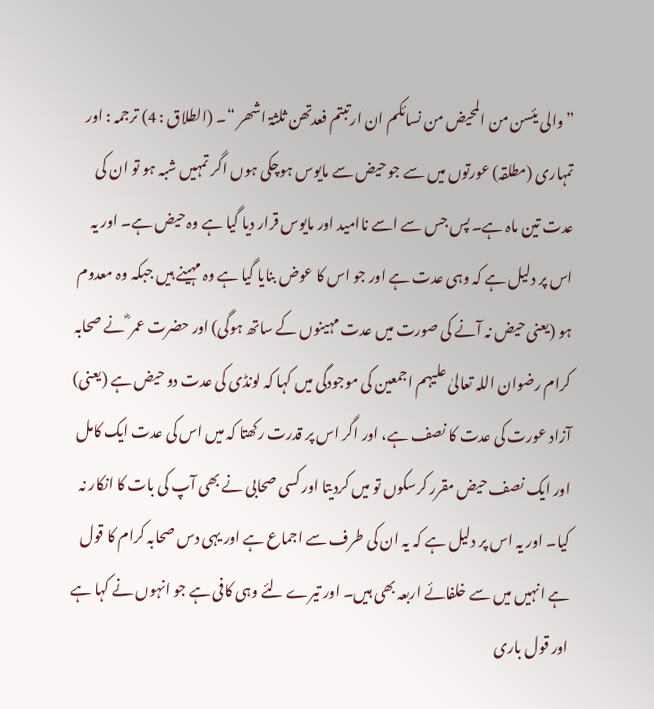” والی یئسن من المحیض من نسائکم ان ارتبتم فعدتھن ثلثۃ اشھر “۔ (الطلاق : 4) ترجمہ : اور تمہاری (مطلقہ) عورتوں میں سے جو حیض سے مایوس ہوچکی ہوں اگر تمہیں شبہ ہو تو ان کی عدت تین ماہ ہے۔ پس جس سے اسے ناامید اور مایوس قرار دیا گیا ہے وہ حیض ہے۔ اور یہ اس پر دلیل ہے کہ وہی عدت ہے اور جو اس کا عوض بنایا گیا ہے وہ مہینے ہیں جبکہ وہ معدوم ہو (یعنی حیض نہ آنے کی صورت میں عدت مہینوں کے ساتھ ہوگی) اور حضرت عمر ؓ نے صحابہ کرام رضوان اللہ تعالیٰ علیہم اجمعین کی موجودگی میں کہا کہ لونڈی کی عدت دو حیض ہے (یعنی) آزاد عورت کی عدت کا نصف ہے، اور اگر اس پر قدرت رکھتا کہ میں اس کی عدت ایک کامل اور ایک نصف حیض مقرر کرسکوں تو میں کردیتا اور کسی صحابی نے بھی آپ کی بات کا انکار نہ کیا۔ اور یہ اس پر دلیل ہے کہ یہ ان کی طرف سے اجماع ہے اور یہی دس صحابہ کرام کا قول ہے انہیں میں سے خلفائے اربعہ بھی ہیں۔ اور تیرے لئے وہی کافی ہے جو انہوں نے کہا ہے اور قول باری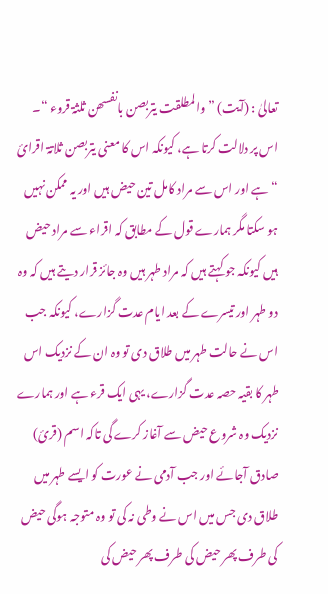تعالیٰ : (آیت) ” والمطلقت یتربصن بانفسھن ثلثۃ قروء “۔ اس پر دلالت کرتا ہے، کیونکہ اس کا معنی یتربصن ثلاتۃ اقرائ “ ہے اور اس سے مراد کامل تین حیض ہیں اور یہ ممکن نہیں ہو سکتا مگر ہمارے قول کے مطابق کہ اقراء سے مراد حیض ہیں کیونکہ جو کہتے ہیں کہ مراد طہر ہیں وہ جائز قرار دیتے ہیں کہ وہ دو طہر اور تیسرے کے بعد ایام عدت گزارے، کیونکہ جب اس نے حالت طہر میں طلاق دی تو وہ ان کے نزدیک اس طہر کا بقیہ حصہ عدت گزارے، یہی ایک قرء ہے اور ہمارے نزدیک وہ شروع حیض سے آغاز کرے گی تاکہ اسم (قرئ) صادق آجائے اور جب آدمی نے عورت کو ایسے طہر میں طلاق دی جس میں اس نے وطی نہ کی تو وہ متوجہ ہوگی حیض کی طرف پھر حیض کی طرف پھر حیض کی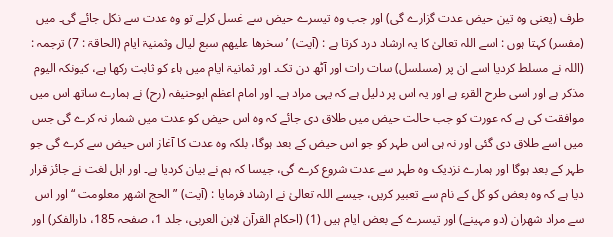طرف (یعنی وہ تین حیض عدت گزارے گی) اور جب وہ تیسرے حیض سے غسل کرلے تو وہ عدت سے نکل جائے گی۔ میں (مفسر) کہتا ہوں : اسے اللہ تعالیٰ کا یہ ارشاد درد کرتا ہے : (آیت) ’ سخرھا علیھم سبع لیال وثمنیۃ ایام (الحاقۃ : 7) ترجمہ : (اللہ نے مسلط کردیا اسے ان پر (مسلسل) سات رات اور آٹھ دن تک۔ اور ثمانیۃ ایام میں ہاء کو ثابت رکھا ہے، کیونکہ الیوم مذکر ہے اور اسی طرح القرء ہے اور یہ اس پر دلیل ہے کہ یہی مراد ہے۔ اور امام اعظم ابوحنیفہ (رح) نے ہمارے ساتھ اس میں موافقت کی ہے کہ عورت کو جب حالت حیض میں طلاق دی جائے کہ وہ اس حیض کو عدت میں شمار نہ کرے گی جس میں اسے طلاق دی گئی اور نہ ہی اس طہر کو جو اس حیض کے بعد ہوگا، بلکہ وہ عدت کا آغاز اس حیض سے کرے گی جو طہر کے بعد ہوگا اور ہمارے نزدیک وہ طہر سے عدت شروع کرے گی، جیسا کہ ہم نے بیان کردیا ہے۔ اور اہل لغت نے جائز قرار دیا ہے کہ وہ بعض کو کل کے نام سے تعبیر کریں، جیسے اللہ تعالیٰ نے ارشاد فرمایا : (آیت) ” الحج اشھر معلومت “ اور اس سے مراد شھران (دو مہینے) اور تیسرے کے بعض ایام ہیں (1) (احکام القرآن لابن العربی، جلد 1، صفحہ 185، دارالفکر) اور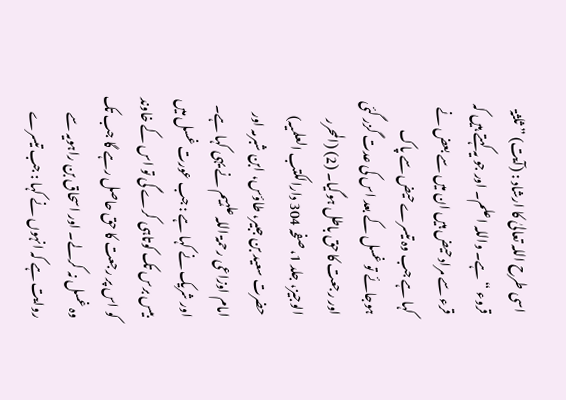اسی طرح اللہ تعالیٰ کا ارشاد : (آیت) ” ثلثۃ قروء “ ہے۔ واللہ اعلم۔ اور جو یہ کہتے ہیں کہ قرء سے مراد حیض ہیں ان میں سے بعض نے کہا ہے جب وہ تیسرے حیض سے پاک ہوجائے تو غسل کے بعد اس کی عدت گزر گئی اور رجعت کا حق باطل ہوگیا۔ (2) (المحرر الوجیز، جلد 1، صفحہ 304 دارالکتب العلمیہ) حضرت سعید بن جبیر، طاؤس، ابن شبرمہ اور امام اوزاعی رحمۃ اللہ علہیم نے یہی کہا ہے۔ اور شریک نے کہا ہے : جب عورت غسل میں بیس برس تک کوتاہی کرے گی تو اس کے خاوند کو اس پر رجعت کا حق حاصل رہے گا جب تک وہ غسل نہ کرلے۔ اور اسحاق بن راہویہ سے روایت ہے کہ انہوں نے کہا : جب تیسرے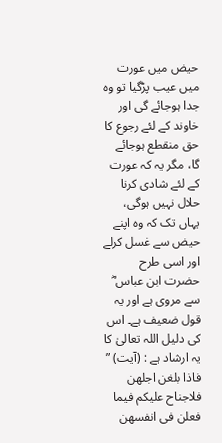حیض میں عورت میں عیب پڑگیا تو وہ جدا ہوجائے گی اور خاوند کے لئے رجوع کا حق منقطع ہوجائے گا، مگر یہ کہ عورت کے لئے شادی کرنا حلال نہیں ہوگی، یہاں تک کہ وہ اپنے حیض سے غسل کرلے اور اسی طرح حضرت ابن عباس ؓ سے مروی ہے اور یہ قول ضعیف ہے۔ اس کی دلیل اللہ تعالیٰ کا یہ ارشاد ہے : (آیت) ” فاذا بلغن اجلھن فلاجناح علیکم فیما فعلن فی انفسھن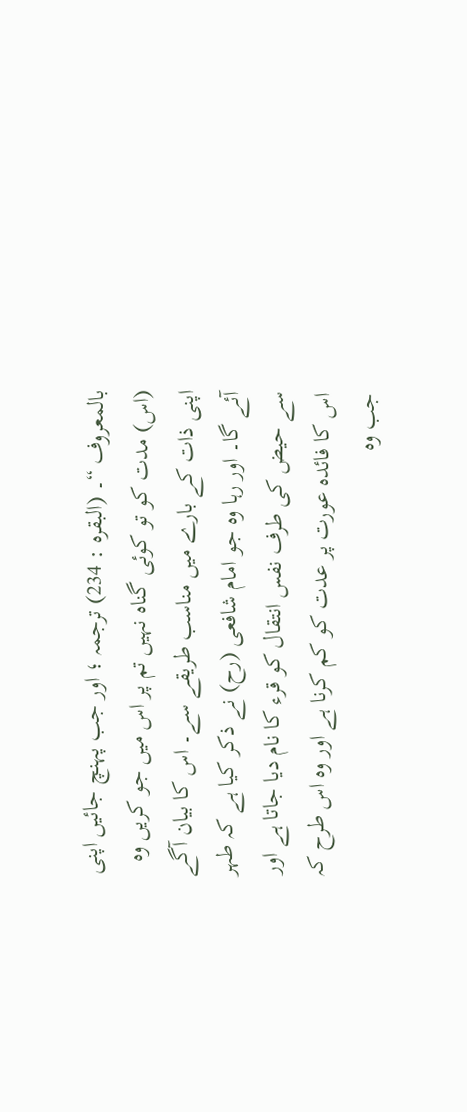بالمعروف “۔ (البقرہ : 234) ترجمہ ؛ اور جب پہنچ جائیں اپنی (اس) مدت کو تو کوئی گناہ نہیں تم پر اس میں جو کریں وہ اپنی ذات کے بارے میں مناسب طریقے سے۔ اس کا بیان آگے آئے گا۔ اور رہا وہ جو امام شافعی (رح) نے ذکر کیا ہے کہ طہر سے حیض کی طرف نفس انتقال کو قرء کا نام دیا جاتا ہے اور اس کا فائدہ عورت پر عدت کو کم کرنا ہے اور وہ اس طرح کہ جب وہ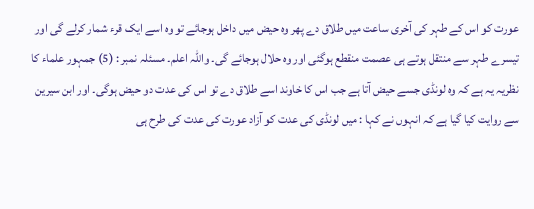عورت کو اس کے طہر کی آخری ساعت میں طلاق دے پھر وہ حیض میں داخل ہوجائے تو وہ اسے ایک قرء شمار کرلے گی اور تیسرے طہر سے منتقل ہوتے ہی عصمت منقطع ہوگئی اور وہ حلال ہوجائے گی۔ واللہ اعلم۔ مسئلہ نمبر : (5) جمہور علماء کا نظریہ یہ ہے کہ وہ لونڈی جسے حیض آتا ہے جب اس کا خاوند اسے طلاق دے تو اس کی عدت دو حیض ہوگی۔ اور ابن سیرین سے روایت کیا گیا ہے کہ انہوں نے کہا : میں لونڈی کی عدت کو آزاد عورت کی عدت کی طرح ہی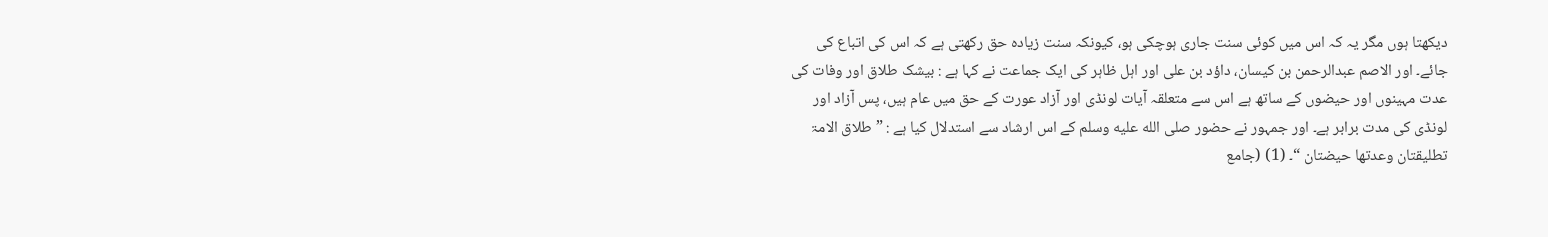دیکھتا ہوں مگر یہ کہ اس میں کوئی سنت جاری ہوچکی ہو، کیونکہ سنت زیادہ حق رکھتی ہے کہ اس کی اتباع کی جائے۔ اور الاصم عبدالرحمن بن کیسان، داؤد بن علی اور اہل ظاہر کی ایک جماعت نے کہا ہے : بیشک طلاق اور وفات کی عدت مہینوں اور حیضوں کے ساتھ ہے اس سے متعلقہ آیات لونڈی اور آزاد عورت کے حق میں عام ہیں، پس آزاد اور لونڈی کی مدت برابر ہے۔ اور جمہور نے حضور صلى الله عليه وسلم کے اس ارشاد سے استدلال کیا ہے : ” طلاق الامۃ تطلیقتان وعدتھا حیضتان “۔ (1) (جامع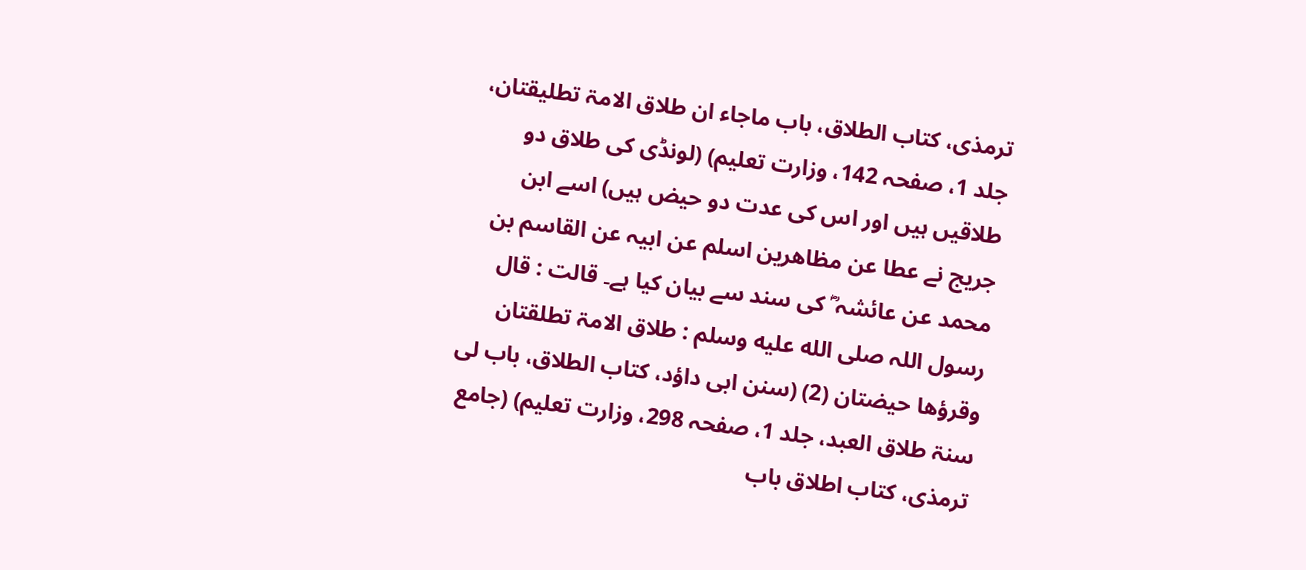ترمذی، کتاب الطلاق، باب ماجاء ان طلاق الامۃ تطلیقتان، جلد 1، صفحہ 142، وزارت تعلیم) (لونڈی کی طلاق دو طلاقیں ہیں اور اس کی عدت دو حیض ہیں) اسے ابن جریج نے عطا عن مظاھرین اسلم عن ابیہ عن القاسم بن محمد عن عائشہ ؓ کی سند سے بیان کیا ہے۔ قالت : قال رسول اللہ صلى الله عليه وسلم : طلاق الامۃ تطلقتان وقرؤھا حیضتان (2) (سنن ابی داؤد، کتاب الطلاق، باب لی سنۃ طلاق العبد، جلد 1، صفحہ 298، وزارت تعلیم) (جامع ترمذی، کتاب اطلاق باب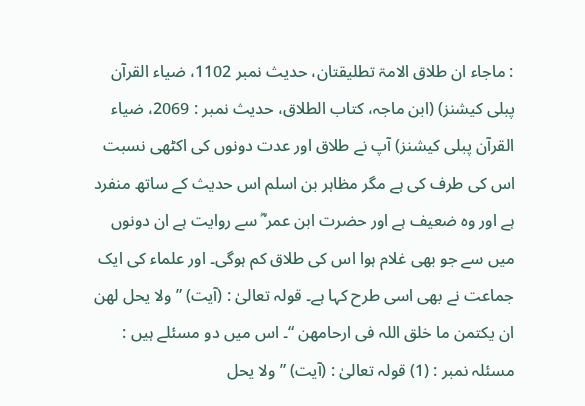: ماجاء ان طلاق الامۃ تطلیقتان، حدیث نمبر 1102، ضیاء القرآن پبلی کیشنز) (ابن ماجہ، کتاب الطلاق، حدیث نمبر : 2069، ضیاء القرآن پبلی کیشنز) آپ نے طلاق اور عدت دونوں کی اکٹھی نسبت اس کی طرف کی ہے مگر مظاہر بن اسلم اس حدیث کے ساتھ منفرد ہے اور وہ ضعیف ہے اور حضرت ابن عمر ؓ سے روایت ہے ان دونوں میں سے جو بھی غلام ہوا اس کی طلاق کم ہوگی۔ اور علماء کی ایک جماعت نے بھی اسی طرح کہا ہے۔ قولہ تعالیٰ : (آیت) ” ولا یحل لھن ان یکتمن ما خلق اللہ فی ارحامھن “۔ اس میں دو مسئلے ہیں : مسئلہ نمبر : (1) قولہ تعالیٰ : (آیت) ” ولا یحل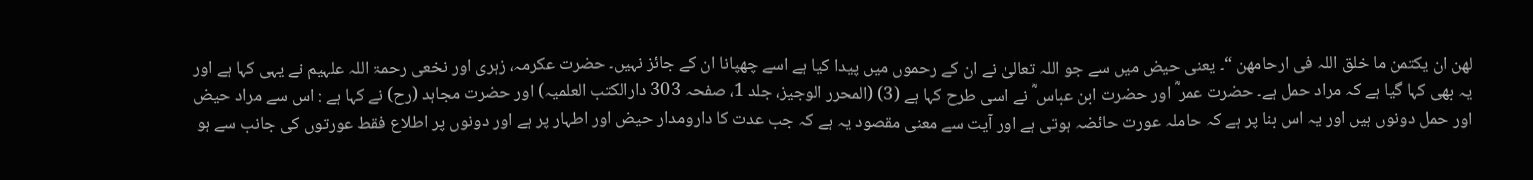لھن ان یکتمن ما خلق اللہ فی ارحامھن “۔ یعنی حیض میں سے جو اللہ تعالیٰ نے ان کے رحموں میں پیدا کیا ہے اسے چھپانا ان کے جائز نہیں۔ حضرت عکرمہ، زہری اور نخعی رحمۃ اللہ علہیم نے یہی کہا ہے اور یہ بھی کہا گیا ہے کہ مراد حمل ہے۔ حضرت عمر ؓ اور حضرت ابن عباس ؓ نے اسی طرح کہا ہے (3) (المحرر الوجیز، جلد 1، صفحہ 303 دارالکتب العلمیہ) اور حضرت مجاہد (رح) نے کہا ہے : اس سے مراد حیض اور حمل دونوں ہیں اور یہ اس بنا پر ہے کہ حاملہ عورت حائضہ ہوتی ہے اور آیت سے معنی مقصود یہ ہے کہ جب عدت کا دارومدار حیض اور اطہار پر ہے اور دونوں پر اطلاع فقط عورتوں کی جانب سے ہو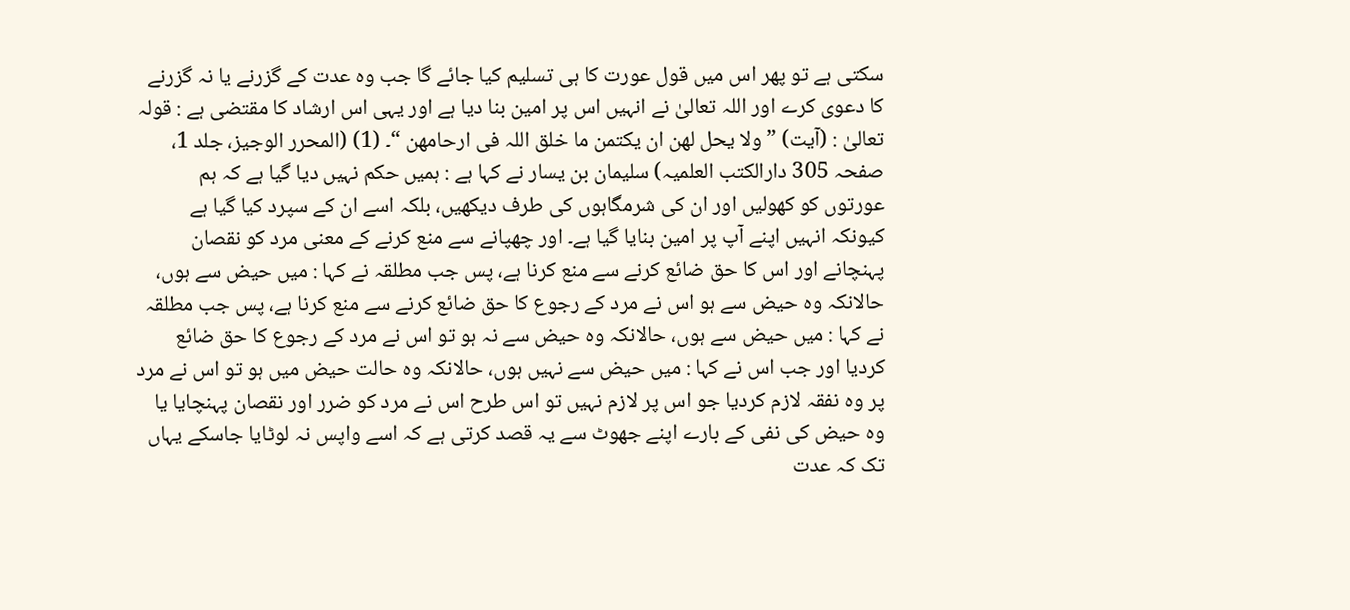سکتی ہے تو پھر اس میں قول عورت کا ہی تسلیم کیا جائے گا جب وہ عدت کے گزرنے یا نہ گزرنے کا دعوی کرے اور اللہ تعالیٰ نے انہیں اس پر امین بنا دیا ہے اور یہی اس ارشاد کا مقتضی ہے : قولہ تعالیٰ : (آیت) ” ولا یحل لھن ان یکتمن ما خلق اللہ فی ارحامھن “۔ (1) (المحرر الوجیز، جلد 1، صفحہ 305 دارالکتب العلمیہ) سلیمان بن یسار نے کہا ہے : ہمیں حکم نہیں دیا گیا ہے کہ ہم عورتوں کو کھولیں اور ان کی شرمگاہوں کی طرف دیکھیں، بلکہ اسے ان کے سپرد کیا گیا ہے کیونکہ انہیں اپنے آپ پر امین بنایا گیا ہے۔ اور چھپانے سے منع کرنے کے معنی مرد کو نقصان پہنچانے اور اس کا حق ضائع کرنے سے منع کرنا ہے، پس جب مطلقہ نے کہا : میں حیض سے ہوں، حالانکہ وہ حیض سے ہو اس نے مرد کے رجوع کا حق ضائع کرنے سے منع کرنا ہے، پس جب مطلقہ نے کہا : میں حیض سے ہوں، حالانکہ وہ حیض سے نہ ہو تو اس نے مرد کے رجوع کا حق ضائع کردیا اور جب اس نے کہا : میں حیض سے نہیں ہوں، حالانکہ وہ حالت حیض میں ہو تو اس نے مرد پر وہ نفقہ لازم کردیا جو اس پر لازم نہیں تو اس طرح اس نے مرد کو ضرر اور نقصان پہنچایا یا وہ حیض کی نفی کے بارے اپنے جھوٹ سے یہ قصد کرتی ہے کہ اسے واپس نہ لوٹایا جاسکے یہاں تک کہ عدت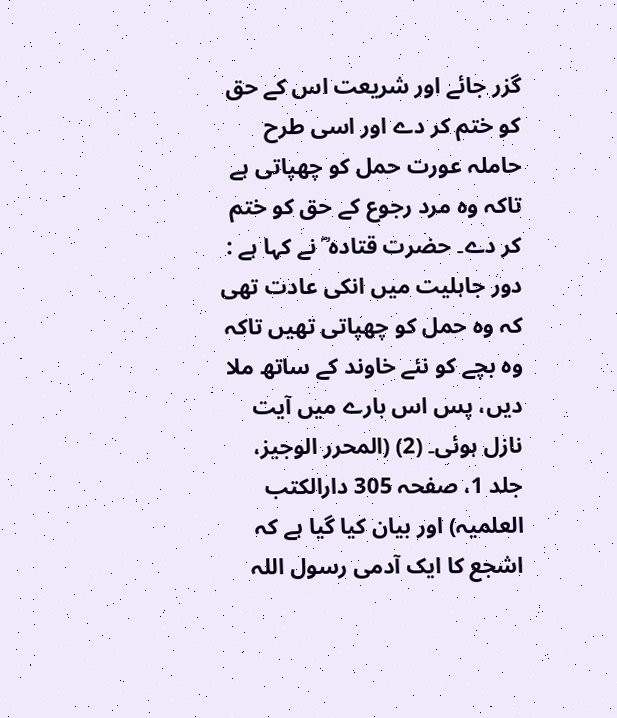گزر جائے اور شریعت اس کے حق کو ختم کر دے اور اسی طرح حاملہ عورت حمل کو چھپاتی ہے تاکہ وہ مرد رجوع کے حق کو ختم کر دے۔ حضرت قتادہ ؓ نے کہا ہے : دور جاہلیت میں انکی عادت تھی کہ وہ حمل کو چھپاتی تھیں تاکہ وہ بچے کو نئے خاوند کے ساتھ ملا دیں، پس اس بارے میں آیت نازل ہوئی۔ (2) (المحرر الوجیز، جلد 1، صفحہ 305 دارالکتب العلمیہ) اور بیان کیا گیا ہے کہ اشجع کا ایک آدمی رسول اللہ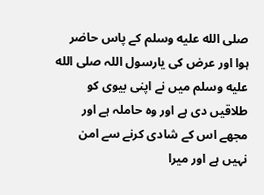صلى الله عليه وسلم کے پاس حاضر ہوا اور عرض کی یارسول اللہ صلى الله عليه وسلم میں نے اپنی بیوی کو طلاقیں دی ہے اور وہ حاملہ ہے اور مجھے اس کے شادی کرنے سے امن نہیں ہے اور میرا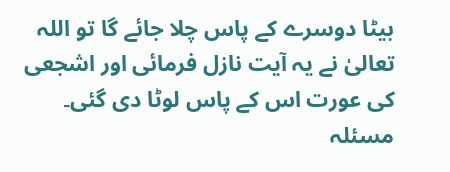بیٹا دوسرے کے پاس چلا جائے گا تو اللہ تعالیٰ نے یہ آیت نازل فرمائی اور اشجعی کی عورت اس کے پاس لوٹا دی گئی۔ مسئلہ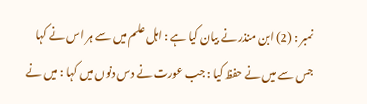نمبر : (2) ابن منذر نے بیان کیا ہے : اہل علم میں سے ہر اس نے کہا جس سے میں نے حفظ کیا : جب عورت نے دس دنوں میں کہا : میں نے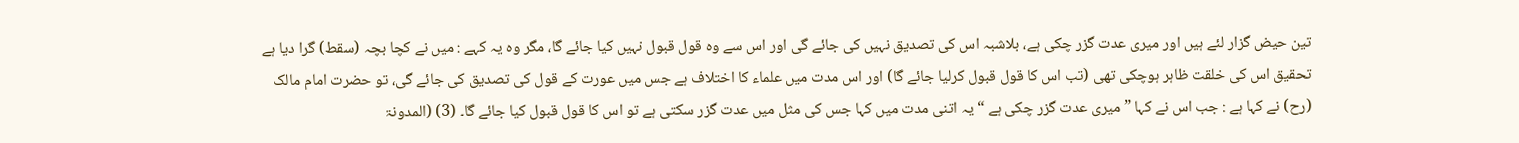تین حیض گزار لئے ہیں اور میری عدت گزر چکی ہے، بلاشبہ اس کی تصدیق نہیں کی جائے گی اور اس سے وہ قول قبول نہیں کیا جائے گا، مگر وہ یہ کہے : میں نے کچا بچہ (سقط) گرا دیا ہے تحقیق اس کی خلقت ظاہر ہوچکی تھی (تب اس کا قول قبول کرلیا جائے گا) اور اس مدت میں علماء کا اختلاف ہے جس میں عورت کے قول کی تصدیق کی جائے گی، تو حضرت امام مالک (رح) نے کہا ہے : جب اس نے کہا ” میری عدت گزر چکی ہے “ یہ اتنی مدت میں کہا جس کی مثل میں عدت گزر سکتی ہے تو اس کا قول قبول کیا جائے گا۔ (3) (المدونۃ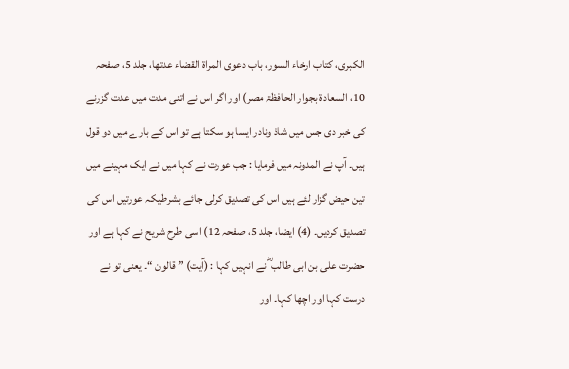الکبری، کتاب ارخاء السور، باب دعوی المراۃ القضاء عدتھا، جلد 5، صفحہ 10، السعادۃ بجوار الحافظۃ مصر) اور اگر اس نے اتنی مدت میں عدت گزرنے کی خبر دی جس میں شاذ ونادر ایسا ہو سکتا ہے تو اس کے بارے میں دو قول ہیں۔ آپ نے المدونہ میں فرمایا : جب عورت نے کہا میں نے ایک مہینے میں تین حیض گزار لئے ہیں اس کی تصدیق کرلی جائے بشرطیکہ عورتیں اس کی تصدیق کردیں۔ (4) ایضا، جلد 5، صفحہ 12) اسی طرح شریح نے کہا ہے اور حضرت علی بن ابی طالب ؓ نے انہیں کہا : (آیت) ” قالون “۔ یعنی تو نے درست کہا اور اچھا کہا۔ اور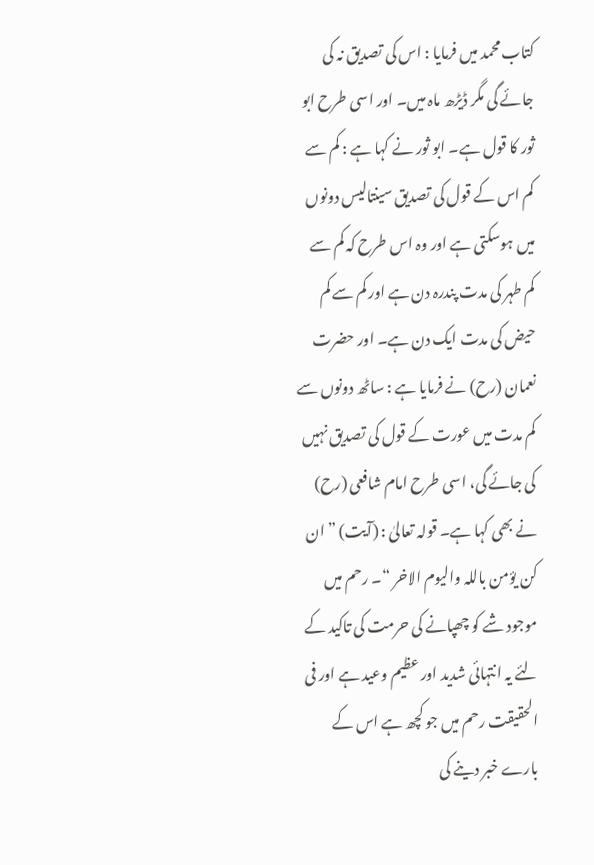کتاب محمد میں فرمایا : اس کی تصدیق نہ کی جائے گی مگر ڈیڑھ ماہ میں۔ اور اسی طرح ابو ثور کا قول ہے۔ ابو ثور نے کہا ہے : کم سے کم اس کے قول کی تصدیق سینتالیس دونوں میں ہوسکتی ہے اور وہ اس طرح کہ کم سے کم طہر کی مدت پندرہ دن ہے اور کم سے کم حیض کی مدت ایک دن ہے۔ اور حضرت نعمان (رح) نے فرمایا ہے : ساٹھ دونوں سے کم مدت میں عورت کے قول کی تصدیق نہیں کی جائے گی، اسی طرح امام شافعی (رح) نے بھی کہا ہے۔ قولہ تعالیٰ : (آیت) ” ان کن یؤمن باللہ والیوم الاخر “۔ رحم میں موجود شے کو چھپانے کی حرمت کی تاکید کے لئے یہ انتہائی شدید اور عظیم وعید ہے اور فی الحقیقت رحم میں جو کچھ ہے اس کے بارے خبر دینے کی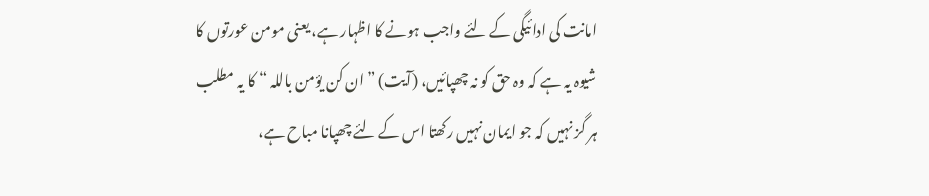امانت کی ادائیگی کے لئے واجب ہونے کا اظہار ہے، یعنی مومن عورتوں کا شیوہ یہ ہے کہ وہ حق کو نہ چھپائیں، (آیت) ” ان کن یؤمن باللہ “ کا یہ مطلب ہر گز نہیں کہ جو ایمان نہیں رکھتا اس کے لئے چھپانا مباح ہے،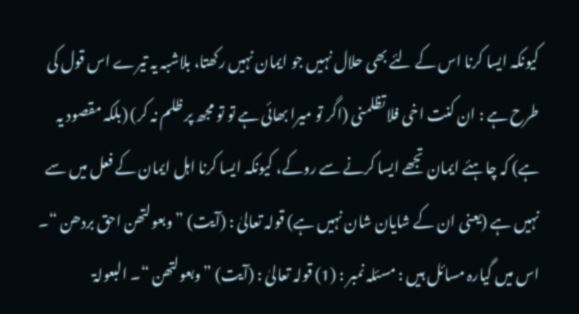کیونکہ ایسا کرنا اس کے لئے بھی حلال نہیں جو ایمان نہیں رکھتا، بلاشبہ یہ تیرے اس قول کی طرح ہے : ان کنت اخی فلا تظلمنی (اگر تو میرا بھائی ہے تو تو مجھ پر ظلم نہ کر) (بلکہ مقصود یہ ہے) کہ چاہئے ایمان تجھے ایسا کرنے سے روکے، کیونکہ ایسا کرنا اہل ایمان کے فعل میں سے نہیں ہے (یعنی ان کے شایان شان نہیں ہے) قولہ تعالیٰ : (آیت) ” وبعولتھن احق بردھن “۔ اس میں گیارہ مسائل ہیں : مسئلہ نمبر : (1) قولہ تعالیٰ : (آیت) ” وبعولتھن “۔ البعولۃ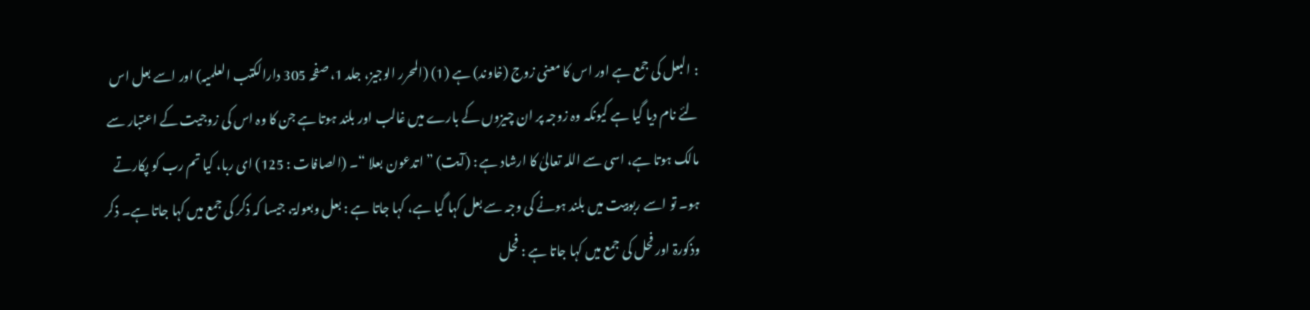: البعل کی جمع ہے اور اس کا معنی زوج (خاوند) ہے (1) (المحرر الوجیز، جلد 1، صفحہ 305 دارالکتب العلمیہ) اور اسے بعل اس لئے نام دیا گیا ہے کیونکہ وہ زوجہ پر ان چیزوں کے بارے میں غالب اور بلند ہوتا ہے جن کا وہ اس کی زوجیت کے اعتبار سے مالک ہوتا ہے، اسی سے اللہ تعالیٰ کا ارشاد ہے : (آیت) ” اتدعون بعلا “۔ (الصافات : 125) ای ربا، کیا تم رب کو پکارتے ہو۔ تو اسے ربوبیت میں بلند ہونے کی وجہ سے بعل کہا گیا ہے، کہا جاتا ہے : بعل وبعولۃ، جیسا کہ ذکر کی جمع میں کہا جاتا ہے۔ ذکر وذکورۃ اور فحل کی جمع میں کہا جاتا ہے : فحل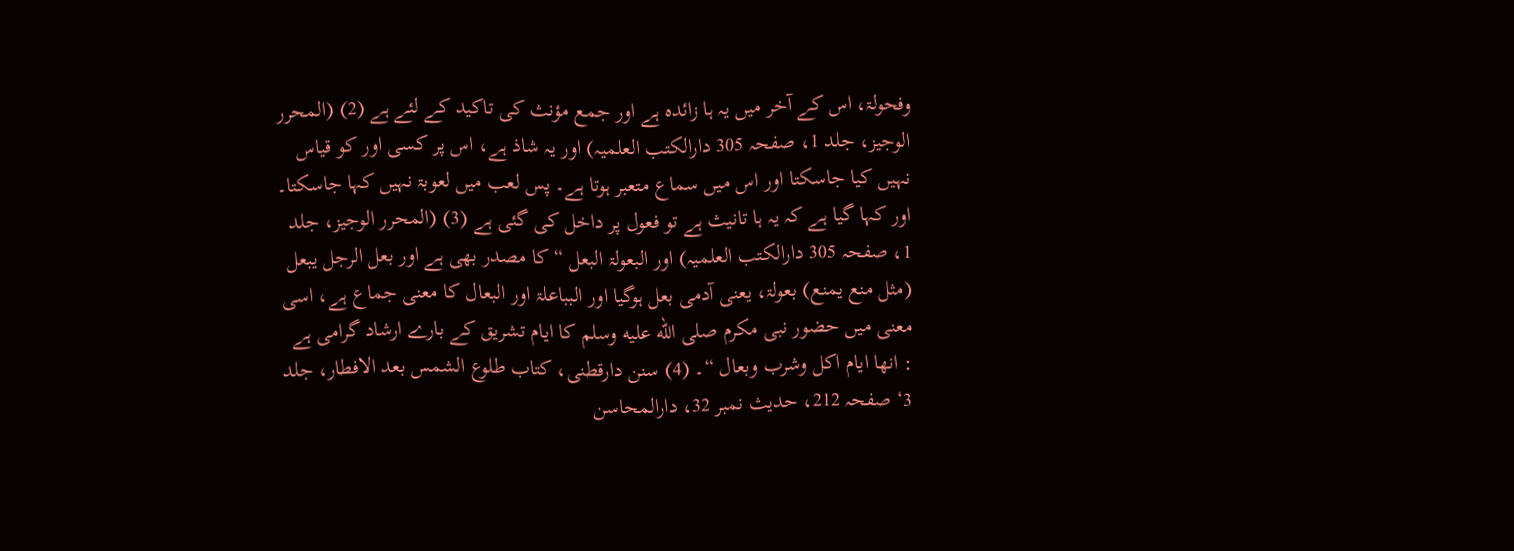وفحولۃ، اس کے آخر میں یہ ہا زائدہ ہے اور جمع مؤنث کی تاکید کے لئے ہے (2) (المحرر الوجیز، جلد 1، صفحہ 305 دارالکتب العلمیہ) اور یہ شاذ ہے، اس پر کسی اور کو قیاس نہیں کیا جاسکتا اور اس میں سماع متعبر ہوتا ہے۔ پس لعب میں لعوبۃ نہیں کہا جاسکتا۔ اور کہا گیا ہے کہ یہ ہا تانیث ہے تو فعول پر داخل کی گئی ہے (3) (المحرر الوجیز، جلد 1، صفحہ 305 دارالکتب العلمیہ) اور البعولۃ البعل “ کا مصدر بھی ہے اور بعل الرجل یبعل (مثل منع یمنع) بعولۃ، یعنی آدمی بعل ہوگیا اور البباعلۃ اور البعال کا معنی جماع ہے، اسی معنی میں حضور نبی مکرم صلى الله عليه وسلم کا ایام تشریق کے بارے ارشاد گرامی ہے : انھا ایام اکل وشرب وبعال “۔ (4) سنن دارقطنی، کتاب طلوع الشمس بعد الافطار، جلد 3‘ صفحہ 212، حدیث نمبر 32، دارالمحاسن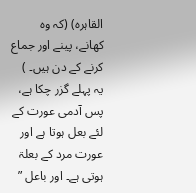القاہرہ) (کہ وہ کھانے، پینے اور جماع کرنے کے دن ہیں۔ ) یہ پہلے گزر چکا ہے، پس آدمی عورت کے لئے بعل ہوتا ہے اور عورت مرد کے بعلۃ ہوتی ہے۔ اور باعل ”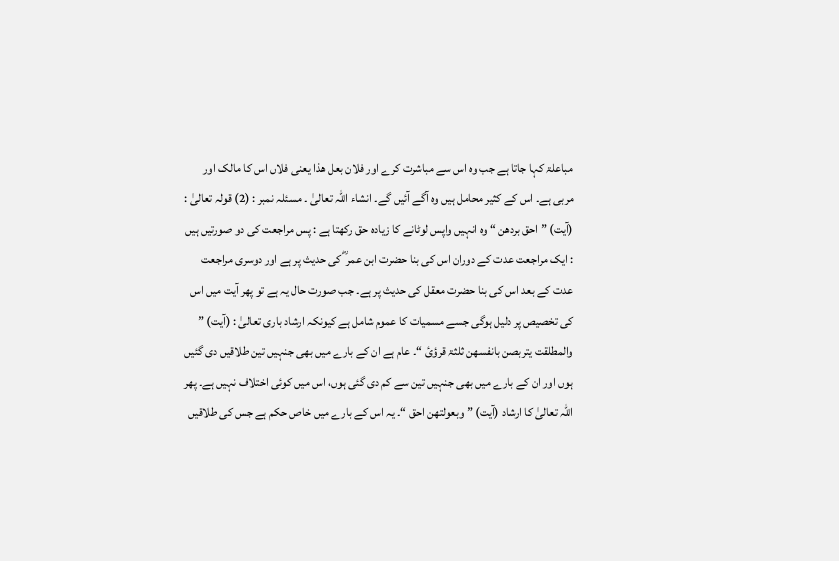مباعلۃ کہا جاتا ہے جب وہ اس سے مباشرت کرے اور فلان بعل ھذا یعنی فلاں اس کا مالک اور مربی ہے۔ اس کے کثیر محامل ہیں وہ آگے آئیں گے۔ انشاء اللہ تعالیٰ ۔ مسئلہ نمبر : (2) قولہ تعالیٰ : (آیت) ” احق بردھن “ وہ انہیں واپس لوٹانے کا زیادہ حق رکھتا ہے : پس مراجعت کی دو صورتیں ہیں : ایک مراجعت عدت کے دوران اس کی بنا حضرت ابن عمر ؓ کی حدیث پر ہے اور دوسری مراجعت عدت کے بعد اس کی بنا حضرت معقل کی حدیث پر ہے۔ جب صورت حال یہ ہے تو پھر آیت میں اس کی تخصیص پر دلیل ہوگی جسے مسمیات کا عموم شامل ہے کیونکہ ارشاد باری تعالیٰ : (آیت) ” والمطلقت یتربصن بانفسھن ثلثۃ قرؤئ “۔ عام ہے ان کے بارے میں بھی جنہیں تین طلاقیں دی گئیں ہوں اور ان کے بارے میں بھی جنہیں تین سے کم دی گئی ہوں، اس میں کوئی اختلاف نہیں ہے۔ پھر اللہ تعالیٰ کا ارشاد (آیت) ” وبعولتھن احق “۔ یہ اس کے بارے میں خاص حکم ہے جس کی طلاقیں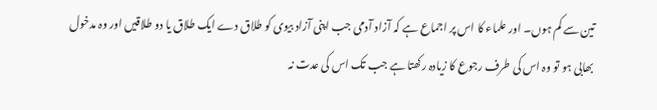تین سے کم ہوں۔ اور علماء کا اس پر اجماع ہے کہ آزاد آدمی جب اپنی آزاد بیوی کو طلاق دے ایک طلاق یا دو طلاقیں اور وہ مدخول بھابی ہو تو وہ اس کی طرف رجوع کا زیادہ رکھتا ہے جب تک اس کی عدت نہ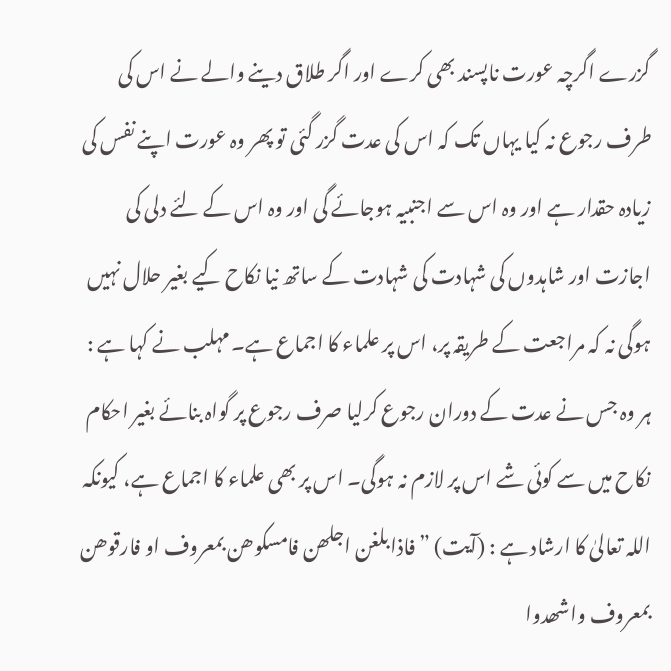گزرے اگرچہ عورت ناپسند بھی کرے اور اگر طلاق دینے والے نے اس کی طرف رجوع نہ کیا یہاں تک کہ اس کی عدت گزر گئی تو پھر وہ عورت اپنے نفس کی زیادہ حقدار ہے اور وہ اس سے اجنبیہ ہوجائے گی اور وہ اس کے لئے دلی کی اجازت اور شاہدوں کی شہادت کی شہادت کے ساتھ نیا نکاح کیے بغیر حلال نہیں ہوگی نہ کہ مراجعت کے طریقہ پر، اس پر علماء کا اجماع ہے۔ مہلب نے کہا ہے : ہر وہ جس نے عدت کے دوران رجوع کرلیا صرف رجوع پر گواہ بنائے بغیر احکام نکاح میں سے کوئی شے اس پر لازم نہ ہوگی۔ اس پر بھی علماء کا اجماع ہے، کیونکہ اللہ تعالیٰ کا ارشاد ہے : (آیت) ” فاذا بلغن اجلھن فامسکوھن بمعروف او فارقوھن بمعروف واشھدوا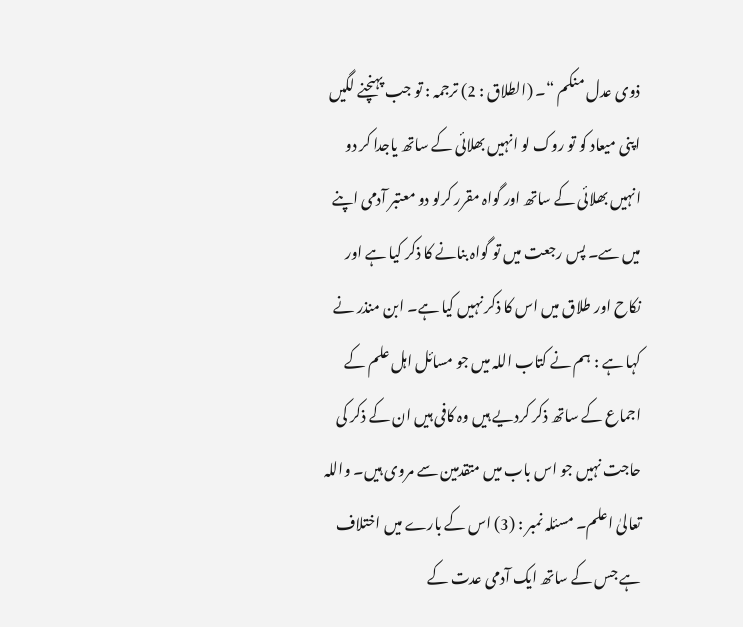ذوی عدل منکم “۔ (الطلاق : 2) ترجمہ : تو جب پہنچنے لگیں اپنی میعاد کو تو روک لو انہیں بھلائی کے ساتھ یاجدا کر دو انہیں بھلائی کے ساتھ اور گواہ مقرر کرلو دو معتبر آدمی اپنے میں سے۔ پس رجعت میں تو گواہ بنانے کا ذکر کیا ہے اور نکاح اور طلاق میں اس کا ذکر نہیں کیا ہے۔ ابن منذر نے کہا ہے : ہم نے کتاب اللہ میں جو مسائل اہل علم کے اجماع کے ساتھ ذکر کردیے ہیں وہ کافی ہیں ان کے ذکر کی حاجت نہیں جو اس باب میں متقدمین سے مروی ہیں۔ واللہ تعالیٰ اعلم۔ مسئلہ نمبر : (3) اس کے بارے میں اختلاف ہے جس کے ساتھ ایک آدمی عدت کے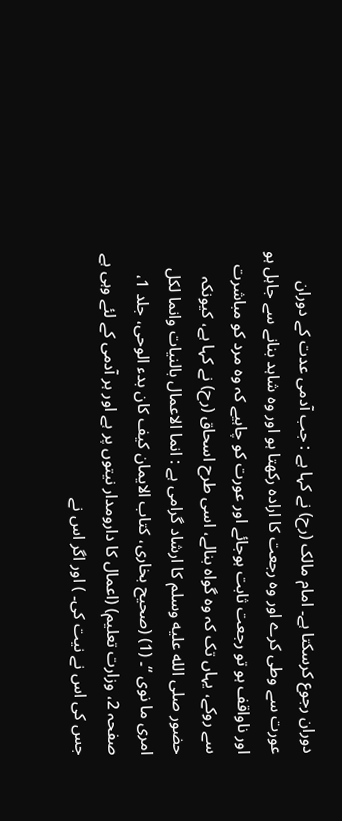دوران رجوع کرسکتا ہے۔ امام مالک (رح) نے کہا ہے : جب آدمی عدت کے دوران عورت سے وطی کرے اور وہ رجعت کا ارادہ رکھتا ہو اور وہ شاہد بنانے سے جاہل ہو اور ناواقف ہو تو رجعت ثابت ہوجائے اور عورت کو چاہیے کہ وہ مرد کو مباشرت سے روکے، یہاں تک کہ وہ گواہ بنالے، اسی طرح اسحاق (رح) نے کہا ہے، کیونکہ حضور صلى الله عليه وسلم کا ارشاد گرامی ہے : انما الاعمال بالنیات وانما لکل امری ما نوی “۔ (1) (صحیح بخاری، کتاب الایمان کیف کان بدء الوحی، جلد 1، صفحہ 2، وزارت تعلیم) (اعمال کا دارومدار نیتوں پر ہے اور ہر آدمی کے لئے وہی ہے جس کی اس نے نیت کی۔ ) اور اگر اس نے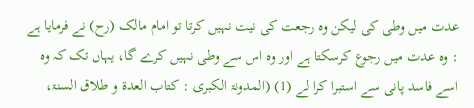عدت میں وطی کی لیکن وہ رجعت کی نیت نہیں کرتا تو امام مالک (رح) نے فرمایا ہے : وہ عدت میں رجوع کرسکتا ہے اور وہ اس سے وطی نہیں کرے گا، یہاں تک کہ وہ اسے فاسد پانی سے استبرا کرا لے (1) (المدونۃ الکبری : کتاب العدۃ و طلاق السنۃ،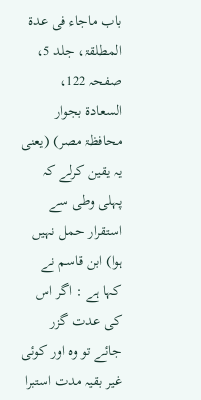باب ماجاء فی عدۃ المطلقۃ، جلد 5، صفحہ 122، السعادۃ بجوار محافظۃ مصر) (یعنی یہ یقین کرلے کہ پہلی وطی سے استقرار حمل نہیں ہوا) ابن قاسم نے کہا ہے : اگر اس کی عدت گزر جائے تو وہ اور کوئی غیر بقیہ مدت استبرا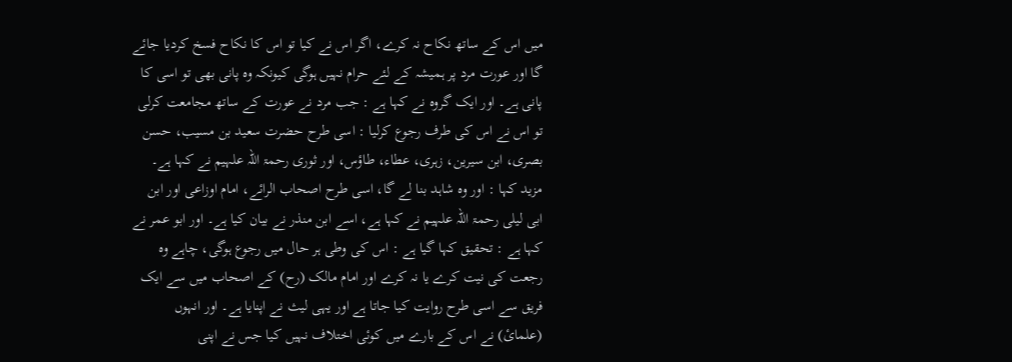میں اس کے ساتھ نکاح نہ کرے، اگر اس نے کیا تو اس کا نکاح فسخ کردیا جائے گا اور عورت مرد پر ہمیشہ کے لئے حرام نہیں ہوگی کیونکہ وہ پانی بھی تو اسی کا پانی ہے۔ اور ایک گروہ نے کہا ہے : جب مرد نے عورت کے ساتھ مجامعت کرلی تو اس نے اس کی طرف رجوع کرلیا : اسی طرح حضرت سعید بن مسیب، حسن بصری، ابن سیرین، زہری، عطاء، طاؤس، اور ثوری رحمۃ اللہ علہیم نے کہا ہے۔ مزید کہا : اور وہ شاہد بنا لے گا، اسی طرح اصحاب الرائے، امام اوزاعی اور ابن ابی لیلی رحمۃ اللہ علہیم نے کہا ہے، اسے ابن منذر نے بیان کیا ہے۔ اور ابو عمر نے کہا ہے : تحقیق کہا گیا ہے : اس کی وطی ہر حال میں رجوع ہوگی، چاہے وہ رجعت کی نیت کرے یا نہ کرے اور امام مالک (رح) کے اصحاب میں سے ایک فریق سے اسی طرح روایت کیا جاتا ہے اور یہی لیث نے اپنایا ہے۔ اور انہوں (علمائ) نے اس کے بارے میں کوئی اختلاف نہیں کیا جس نے اپنی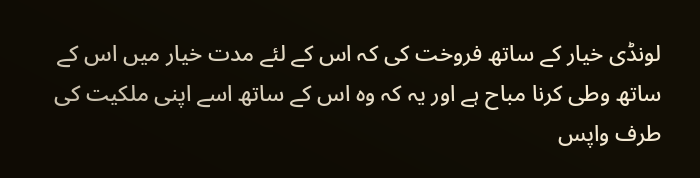لونڈی خیار کے ساتھ فروخت کی کہ اس کے لئے مدت خیار میں اس کے ساتھ وطی کرنا مباح ہے اور یہ کہ وہ اس کے ساتھ اسے اپنی ملکیت کی طرف واپس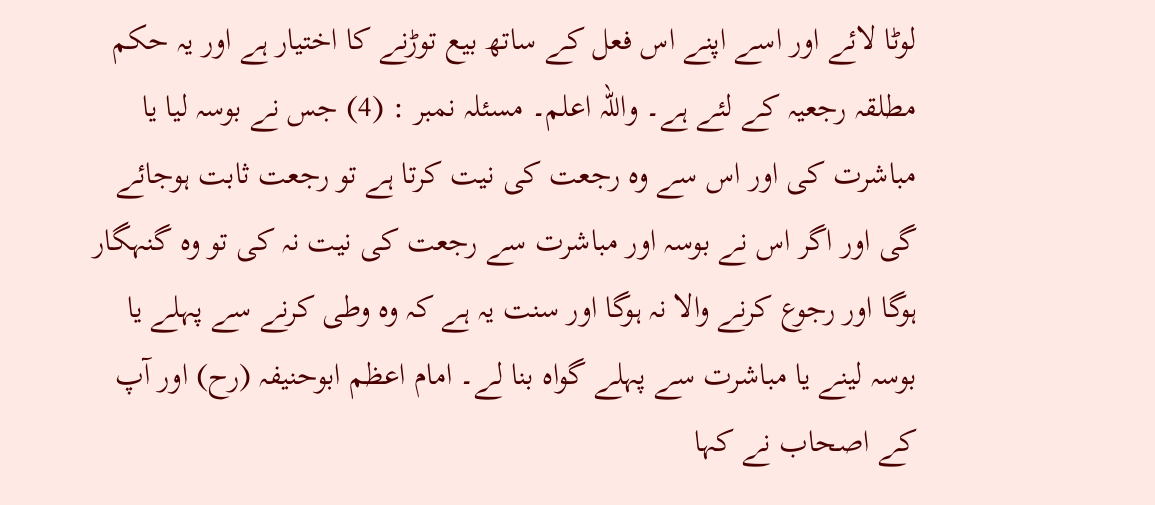لوٹا لائے اور اسے اپنے اس فعل کے ساتھ بیع توڑنے کا اختیار ہے اور یہ حکم مطلقہ رجعیہ کے لئے ہے۔ واللہ اعلم۔ مسئلہ نمبر : (4) جس نے بوسہ لیا یا مباشرت کی اور اس سے وہ رجعت کی نیت کرتا ہے تو رجعت ثابت ہوجائے گی اور اگر اس نے بوسہ اور مباشرت سے رجعت کی نیت نہ کی تو وہ گنہگار ہوگا اور رجوع کرنے والا نہ ہوگا اور سنت یہ ہے کہ وہ وطی کرنے سے پہلے یا بوسہ لینے یا مباشرت سے پہلے گواہ بنا لے۔ امام اعظم ابوحنیفہ (رح) اور آپ کے اصحاب نے کہا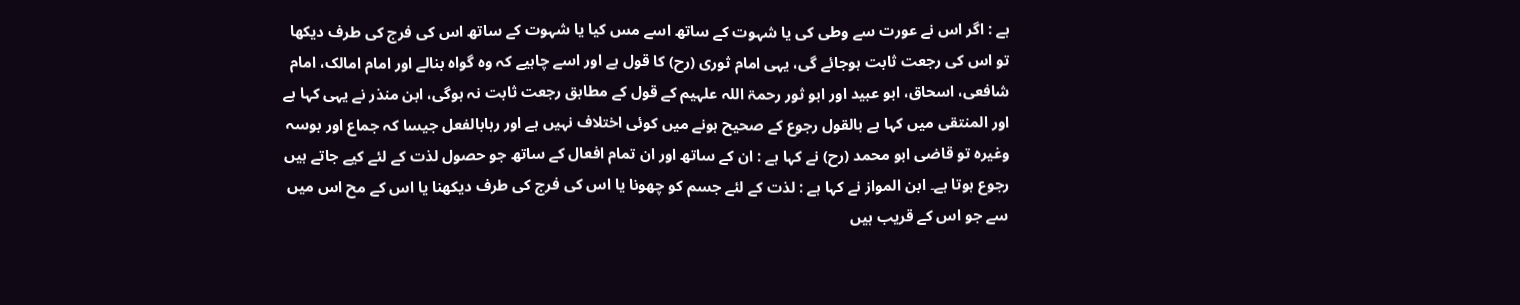ہے : اگر اس نے عورت سے وطی کی یا شہوت کے ساتھ اسے مس کیا یا شہوت کے ساتھ اس کی فرج کی طرف دیکھا تو اس کی رجعت ثابت ہوجائے گی، یہی امام ثوری (رح) کا قول ہے اور اسے چاہیے کہ وہ گواہ بنالے اور امام امالک، امام شافعی، اسحاق، ابو عبید اور ابو ثور رحمۃ اللہ علہیم کے قول کے مطابق رجعت ثابت نہ ہوگی، ابن منذر نے یہی کہا ہے اور المنتقی میں کہا ہے بالقول رجوع کے صحیح ہونے میں کوئی اختلاف نہیں ہے اور رہابالفعل جیسا کہ جماع اور بوسہ وغیرہ تو قاضی ابو محمد (رح) نے کہا ہے : ان کے ساتھ اور ان تمام افعال کے ساتھ جو حصول لذت کے لئے کیے جاتے ہیں رجوع ہوتا ہے۔ ابن المواز نے کہا ہے : لذت کے لئے جسم کو چھونا یا اس کی فرج کی طرف دیکھنا یا اس کے مح اس میں سے جو اس کے قریب ہیں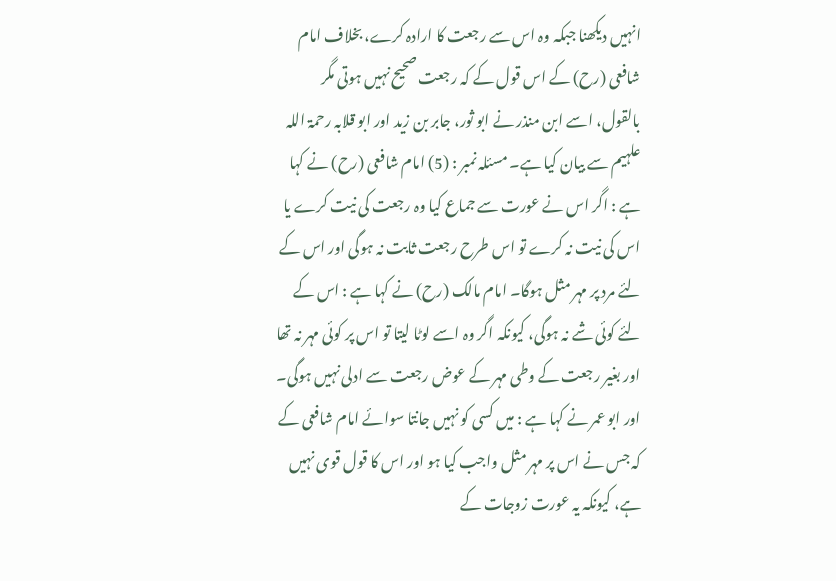انہیں دیکھنا جبکہ وہ اس سے رجعت کا ارادہ کرے، بخلاف امام شافعی (رح) کے اس قول کے کہ رجعت صحیح نہیں ہوتی مگر بالقول، اسے ابن منذر نے ابو ثور، جابر بن زید اور ابو قلابہ رحمۃ اللہ علہیم سے بیان کیا ہے۔ مسئلہ نمبر : (5) امام شافعی (رح) نے کہا ہے : اگر اس نے عورت سے جماع کیا وہ رجعت کی نیت کرے یا اس کی نیت نہ کرے تو اس طرح رجعت ثابت نہ ہوگی اور اس کے لئے مرد پر مہر مثل ہوگا۔ امام مالک (رح) نے کہا ہے : اس کے لئے کوئی شے نہ ہوگی، کیونکہ اگر وہ اسے لوٹا لیتا تو اس پر کوئی مہر نہ تھا اور بغیر رجعت کے وطی مہر کے عوض رجعت سے ادلی نہیں ہوگی۔ اور ابو عمر نے کہا ہے : میں کسی کو نہیں جانتا سوائے امام شافعی کے کہ جس نے اس پر مہر مثل واجب کیا ہو اور اس کا قول قوی نہیں ہے، کیونکہ یہ عورت زوجات کے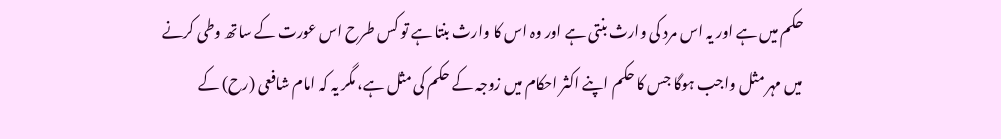حکم میں ہے اور یہ اس مرد کی وارث بنتی ہے اور وہ اس کا وارث بنتا ہے تو کس طرح اس عورت کے ساتھ وطی کرنے میں مہر مثل واجب ہوگا جس کا حکم اپنے اکثر احکام میں زوجہ کے حکم کی مثل ہے، مگر یہ کہ امام شافعی (رح) کے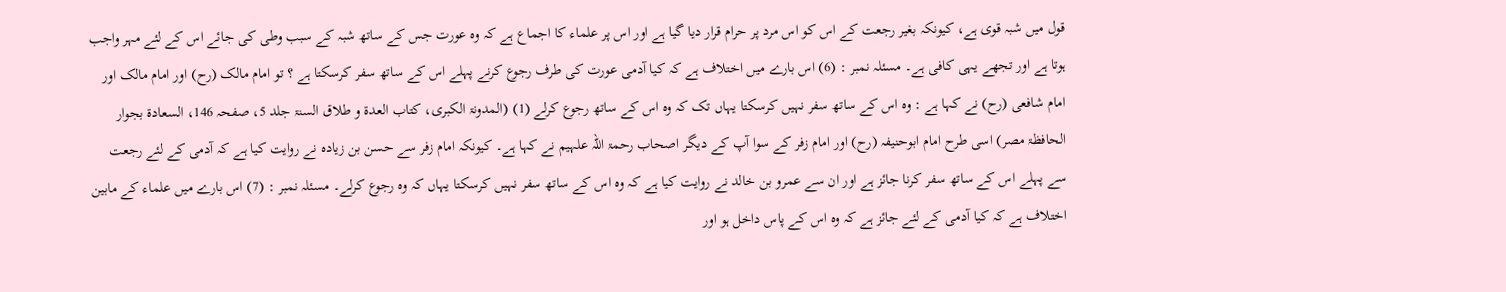قول میں شبہ قوی ہے، کیونکہ بغیر رجعت کے اس کو اس مرد پر حرام قرار دیا گیا ہے اور اس پر علماء کا اجماع ہے کہ وہ عورت جس کے ساتھ شبہ کے سبب وطی کی جائے اس کے لئے مہر واجب ہوتا ہے اور تجھے یہی کافی ہے۔ مسئلہ نمبر : (6) اس بارے میں اختلاف ہے کہ کیا آدمی عورت کی طرف رجوع کرنے پہلے اس کے ساتھ سفر کرسکتا ہے ؟ تو امام مالک (رح) اور امام مالک اور امام شافعی (رح) نے کہا ہے : وہ اس کے ساتھ سفر نہیں کرسکتا یہاں تک کہ وہ اس کے ساتھ رجوع کرلے (1) (المدونۃ الکبری، کتاب العدۃ و طلاق السنۃ جلد 5، صفحہ 146، السعادۃ بجوار الحافظۃ مصر) اسی طرح امام ابوحنیفہ (رح) اور امام زفر کے سوا آپ کے دیگر اصحاب رحمۃ اللہ علہیم نے کہا ہے۔ کیونکہ امام زفر سے حسن بن زیادہ نے روایت کیا ہے کہ آدمی کے لئے رجعت سے پہلے اس کے ساتھ سفر کرنا جائز ہے اور ان سے عمرو بن خالد نے روایت کیا ہے کہ وہ اس کے ساتھ سفر نہیں کرسکتا یہاں کہ وہ رجوع کرلے۔ مسئلہ نمبر : (7) اس بارے میں علماء کے مابین اختلاف ہے کہ کیا آدمی کے لئے جائز ہے کہ وہ اس کے پاس داخل ہو اور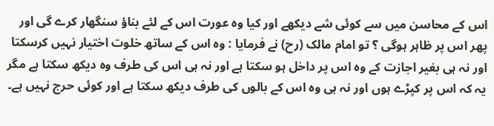اس کے محاسن میں سے کوئی شے دیکھے اور کیا وہ عورت اس کے لئے بناؤ سنگھار کرے گی اور پھر اس پر ظاہر ہوگی ؟ تو امام مالک (رح) نے فرمایا : وہ اس کے ساتھ خلوت اختیار نہیں کرسکتا اور نہ ہی بغیر اجازت کے وہ اس پر داخل ہو سکتا ہے اور نہ ہی اس کی طرف وہ دیکھ سکتا ہے مگر یہ کہ اس پر کپڑے ہوں اور نہ ہی وہ اس کے بالوں کی طرف دیکھ سکتا ہے اور کوئی حرج نہیں ہے۔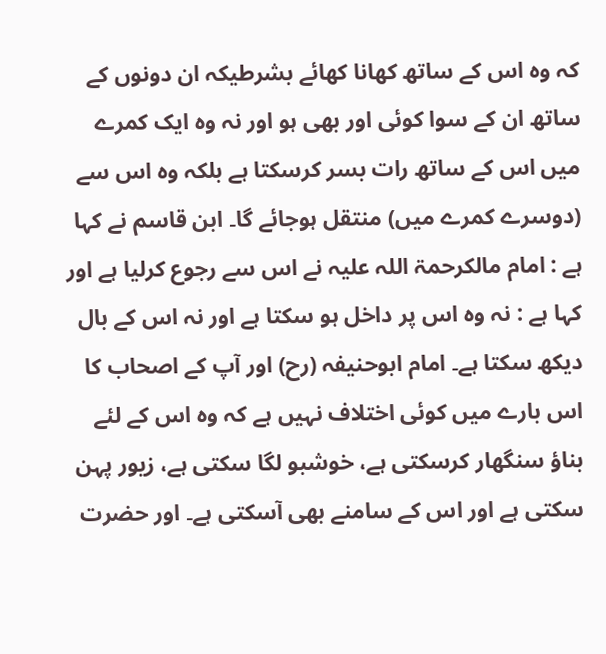کہ وہ اس کے ساتھ کھانا کھائے بشرطیکہ ان دونوں کے ساتھ ان کے سوا کوئی اور بھی ہو اور نہ وہ ایک کمرے میں اس کے ساتھ رات بسر کرسکتا ہے بلکہ وہ اس سے (دوسرے کمرے میں) منتقل ہوجائے گا۔ ابن قاسم نے کہا ہے : امام مالکرحمۃ اللہ علیہ نے اس سے رجوع کرلیا ہے اور کہا ہے : نہ وہ اس پر داخل ہو سکتا ہے اور نہ اس کے بال دیکھ سکتا ہے۔ امام ابوحنیفہ (رح) اور آپ کے اصحاب کا اس بارے میں کوئی اختلاف نہیں ہے کہ وہ اس کے لئے بناؤ سنگھار کرسکتی ہے، خوشبو لگا سکتی ہے، زیور پہن سکتی ہے اور اس کے سامنے بھی آسکتی ہے۔ اور حضرت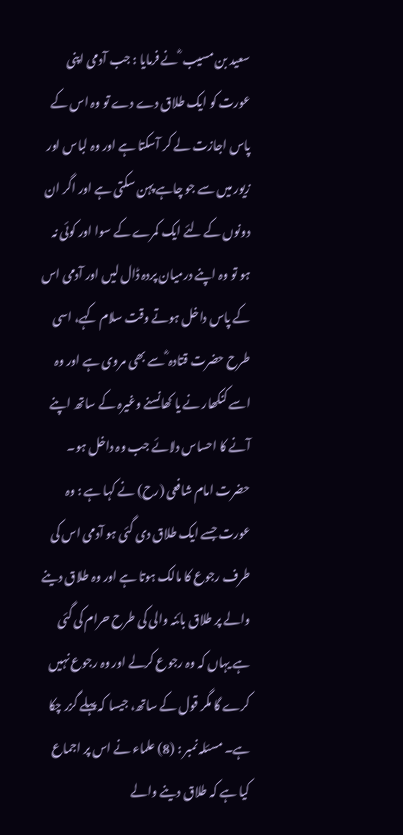سعید بن مسیب ؓ نے فرمایا : جب آدمی اپنی عورت کو ایک طلاق دے دے تو وہ اس کے پاس اجازت لے کر آسکتا ہے اور وہ لباس اور زیور میں سے جو چاہے پہن سکتی ہے اور اگر ان دونوں کے لئے ایک کمرے کے سوا اور کوئی نہ ہو تو وہ اپنے درمیان پردہ ڈال لیں اور آدمی اس کے پاس داخل ہوتے وقت سلام کہے، اسی طرح حضرت قتادہ ؓ سے بھی مروی ہے اور وہ اسے کنکھار نے یا کھانسنے وغیرہ کے ساتھ اپنے آنے کا احساس دلائے جب وہ داخل ہو۔ حضرت امام شافعی (رح) نے کہا ہے : وہ عورت جسے ایک طلاق دی گئی ہو آدمی اس کی طرف رجوع کا مالک ہوتا ہے اور وہ طلاق دینے والے پر طلاق بائنہ والی کی طرح حرام کی گئی ہے یہاں کہ وہ رجوع کرلے اور وہ رجوع نہیں کرے گا مگر قول کے ساتھ، جیسا کہ پہلے گزر چکا ہے۔ مسئلہ نمبر : (8) علماء نے اس پر اجماع کیا ہے کہ طلاق دینے والے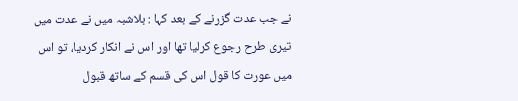نے جب عدت گزرنے کے بعد کہا : بلاشبہ میں نے عدت میں تیری طرح رجوع کرلیا تھا اور اس نے انکار کردیا، تو اس میں عورت کا قول اس کی قسم کے ساتھ قبول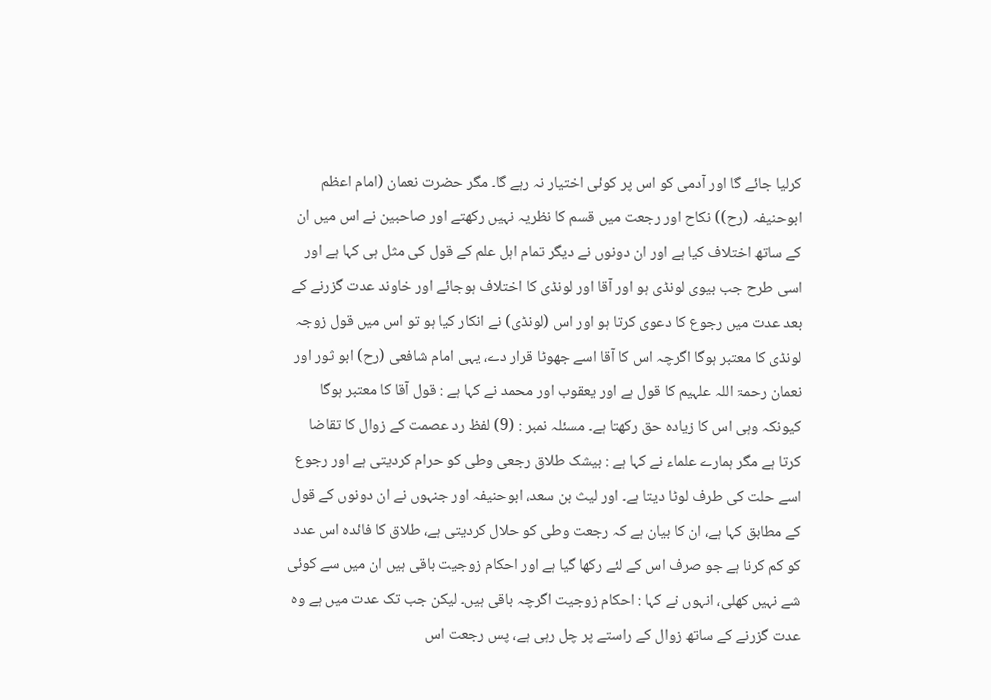کرلیا جائے گا اور آدمی کو اس پر کوئی اختیار نہ رہے گا۔ مگر حضرت نعمان (امام اعظم ابوحنیفہ (رح)) نکاح اور رجعت میں قسم کا نظریہ نہیں رکھتے اور صاحبین نے اس میں ان کے ساتھ اختلاف کیا ہے اور ان دونوں نے دیگر تمام اہل علم کے قول کی مثل ہی کہا ہے اور اسی طرح جب بیوی لونڈی ہو اور آقا اور لونڈی کا اختلاف ہوجائے اور خاوند عدت گزرنے کے بعد عدت میں رجوع کا دعوی کرتا ہو اور اس (لونڈی) نے انکار کیا ہو تو اس میں قول زوجہ لونڈی کا معتبر ہوگا اگرچہ اس کا آقا اسے جھوٹا قرار دے، یہی امام شافعی (رح) ابو ثور اور نعمان رحمۃ اللہ علہیم کا قول ہے اور یعقوب اور محمد نے کہا ہے : قول آقا کا معتبر ہوگا کیونکہ وہی اس کا زیادہ حق رکھتا ہے۔ مسئلہ نمبر : (9) لفظ رد عصمت کے زوال کا تقاضا کرتا ہے مگر ہمارے علماء نے کہا ہے : بیشک طلاق رجعی وطی کو حرام کردیتی ہے اور رجوع اسے حلت کی طرف لوٹا دیتا ہے۔ اور لیث بن سعد، ابوحنیفہ اور جنہوں نے ان دونوں کے قول کے مطابق کہا ہے، ان کا بیان ہے کہ رجعت وطی کو حلال کردیتی ہے، طلاق کا فائدہ اس عدد کو کم کرنا ہے جو صرف اس کے لئے رکھا گیا ہے اور احکام زوجیت باقی ہیں ان میں سے کوئی شے نہیں کھلی، انہوں نے کہا : احکام زوجیت اگرچہ باقی ہیں۔ لیکن جب تک عدت میں ہے وہ عدت گزرنے کے ساتھ زوال کے راستے پر چل رہی ہے، پس رجعت اس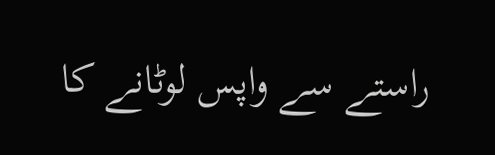راستے سے واپس لوٹانے کا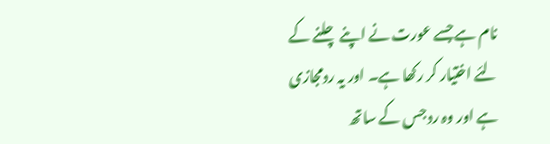نام ہے جسے عورت نے اپنے چلنے کے لئے اختیار کر رکھا ہے۔ اور یہ ردمجازی ہے اور وہ رد جس کے ساتھ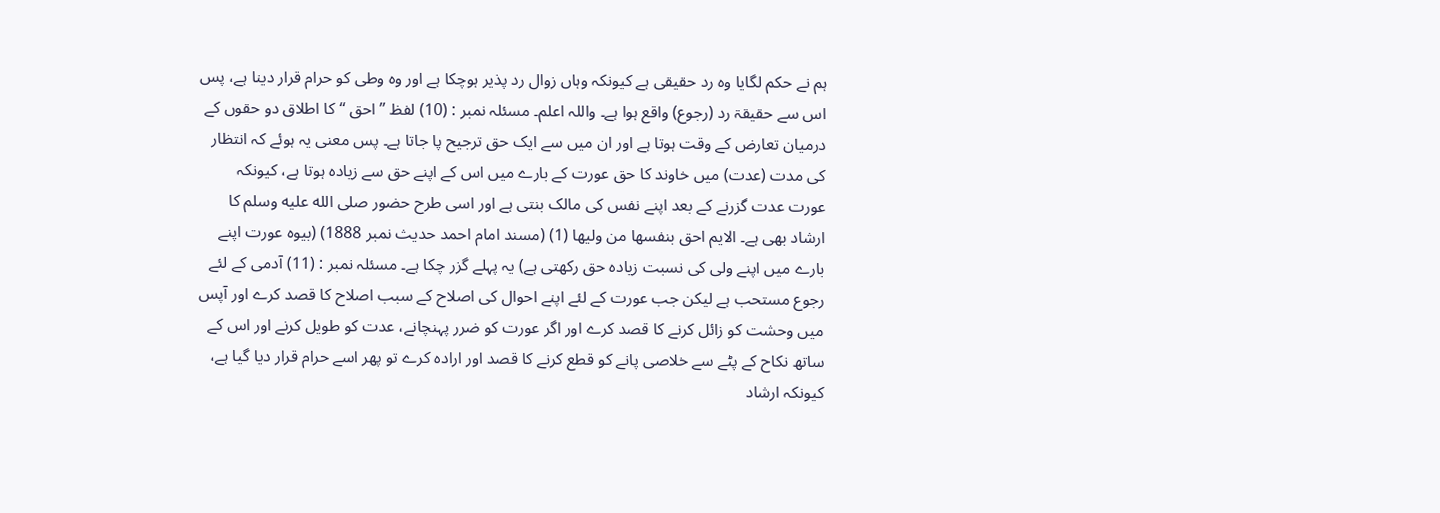ہم نے حکم لگایا وہ رد حقیقی ہے کیونکہ وہاں زوال رد پذیر ہوچکا ہے اور وہ وطی کو حرام قرار دینا ہے، پس اس سے حقیقۃ رد (رجوع) واقع ہوا ہے۔ واللہ اعلم۔ مسئلہ نمبر : (10) لفظ ” احق “ کا اطلاق دو حقوں کے درمیان تعارض کے وقت ہوتا ہے اور ان میں سے ایک حق ترجیح پا جاتا ہے۔ پس معنی یہ ہوئے کہ انتظار کی مدت (عدت) میں خاوند کا حق عورت کے بارے میں اس کے اپنے حق سے زیادہ ہوتا ہے، کیونکہ عورت عدت گزرنے کے بعد اپنے نفس کی مالک بنتی ہے اور اسی طرح حضور صلى الله عليه وسلم کا ارشاد بھی ہے۔ الایم احق بنفسھا من ولیھا (1) (مسند امام احمد حدیث نمبر 1888) (بیوہ عورت اپنے بارے میں اپنے ولی کی نسبت زیادہ حق رکھتی ہے) یہ پہلے گزر چکا ہے۔ مسئلہ نمبر : (11) آدمی کے لئے رجوع مستحب ہے لیکن جب عورت کے لئے اپنے احوال کی اصلاح کے سبب اصلاح کا قصد کرے اور آپس میں وحشت کو زائل کرنے کا قصد کرے اور اگر عورت کو ضرر پہنچانے، عدت کو طویل کرنے اور اس کے ساتھ نکاح کے پٹے سے خلاصی پانے کو قطع کرنے کا قصد اور ارادہ کرے تو پھر اسے حرام قرار دیا گیا ہے، کیونکہ ارشاد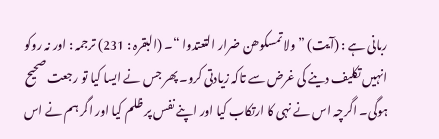ربانی ہے : (آیت) ” ولا تمسکوھن ضرار التعتدوا “۔ (البقرہ : 231) ترجمہ : اور نہ روکو انہیں تکلیف دینے کی غرض سے تاکہ زیادتی کرو۔ پھر جس نے ایسا کیا تو رجعت صحیح ہوگی۔ اگرچہ اس نے نہی کا ارتکاب کیا اور اپنے نفس پر ظلم کیا اور اگر ہم نے اس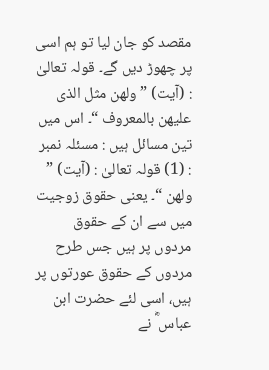مقصد کو جان لیا تو ہم اسی پر چھوڑ دیں گے۔ قولہ تعالیٰ : (آیت) ” ولھن مثل الذی علیھن بالمعروف “۔ اس میں تین مسائل ہیں : مسئلہ نمبر : (1) قولہ تعالیٰ : (آیت) ” ولھن “۔ یعنی حقوق زوجیت میں سے ان کے حقوق مردوں پر ہیں جس طرح مردوں کے حقوق عورتوں پر ہیں، اسی لئے حضرت ابن عباس ؓ نے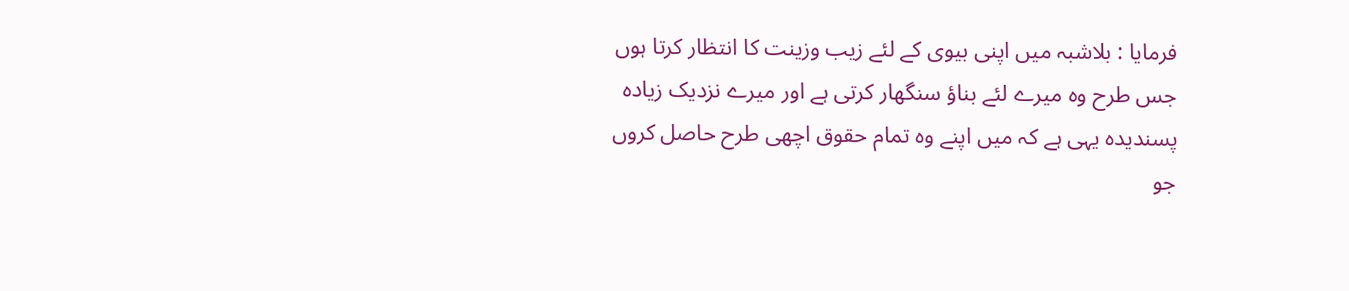فرمایا : بلاشبہ میں اپنی بیوی کے لئے زیب وزینت کا انتظار کرتا ہوں جس طرح وہ میرے لئے بناؤ سنگھار کرتی ہے اور میرے نزدیک زیادہ پسندیدہ یہی ہے کہ میں اپنے وہ تمام حقوق اچھی طرح حاصل کروں جو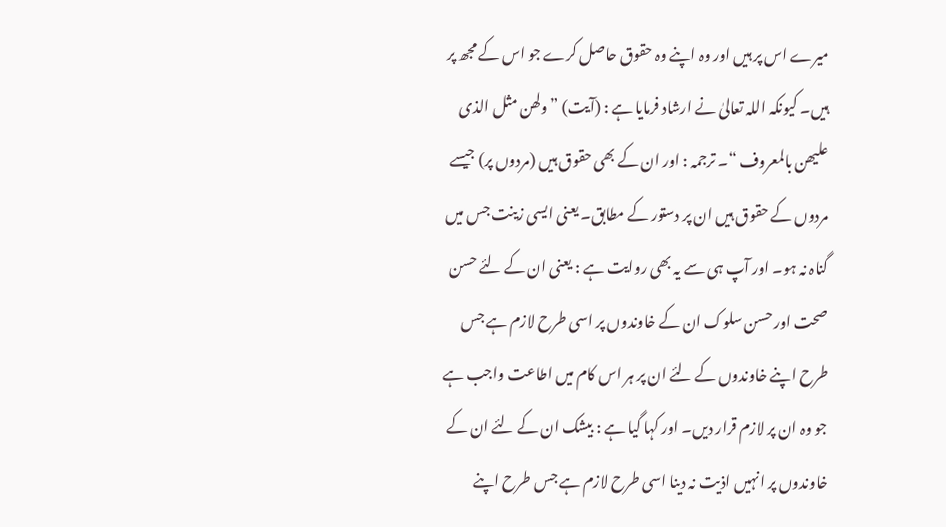میرے اس پر ہیں اور وہ اپنے وہ حقوق حاصل کرے جو اس کے مجھ پر ہیں۔ کیونکہ اللہ تعالیٰ نے ارشاد فرمایا ہے : (آیت) ” ولھن مثل الذی علیھن بالمعروف “۔ ترجمہ : اور ان کے بھی حقوق ہیں (مردوں پر) جیسے مردوں کے حقوق ہیں ان پر دستور کے مطابق۔ یعنی ایسی زینت جس میں گناہ نہ ہو۔ اور آپ ہی سے یہ بھی روایت ہے : یعنی ان کے لئے حسن صحت اور حسن سلوک ان کے خاوندوں پر اسی طرح لازم ہے جس طرح اپنے خاوندوں کے لئے ان پر ہر اس کام میں اطاعت واجب ہے جو وہ ان پر لازم قرار دیں۔ اور کہا گیا ہے : بیشک ان کے لئے ان کے خاوندوں پر انہیں اذیت نہ دینا اسی طرح لازم ہے جس طرح اپنے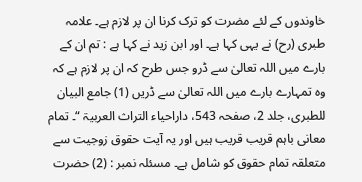خاوندوں کے لئے مضرت کو ترک کرنا ان پر لازم ہے۔ علامہ طبری (رح) نے یہی کہا ہے۔ اور ابن زید نے کہا ہے : تم ان کے بارے میں اللہ تعالیٰ سے ڈرو جس طرح کہ ان پر لازم ہے کہ وہ تمہارے بارے میں اللہ تعالیٰ سے ڈریں (1) جامع البیان للطبری، جلد 2، صفحہ 543، داراحیاء التراث العربیۃ “۔ تمام معانی باہم قریب قریب ہیں اور یہ آیت حقوق زوجیت سے متعلقہ تمام حقوق کو شامل ہے۔ مسئلہ نمبر : (2) حضرت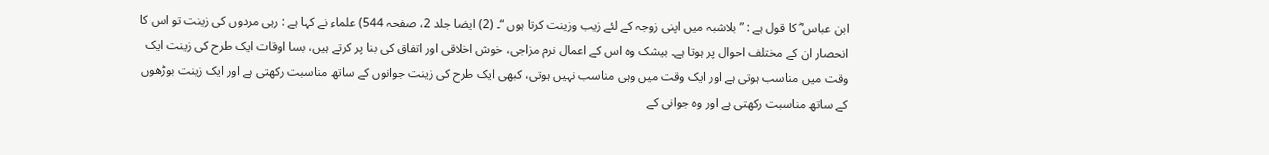ابن عباس ؓ کا قول ہے : ” بلاشبہ میں اپنی زوجہ کے لئے زیب وزینت کرتا ہوں “۔ (2) ایضا جلد 2، صفحہ 544) علماء نے کہا ہے : رہی مردوں کی زینت تو اس کا انحصار ان کے مختلف احوال پر ہوتا ہے۔ بیشک وہ اس کے اعمال نرم مزاجی، خوش اخلاقی اور اتفاق کی بنا پر کرتے ہیں، بسا اوقات ایک طرح کی زینت ایک وقت میں مناسب ہوتی ہے اور ایک وقت میں وہی مناسب نہیں ہوتی، کبھی ایک طرح کی زینت جوانوں کے ساتھ مناسبت رکھتی ہے اور ایک زینت بوڑھوں کے ساتھ مناسبت رکھتی ہے اور وہ جوانی کے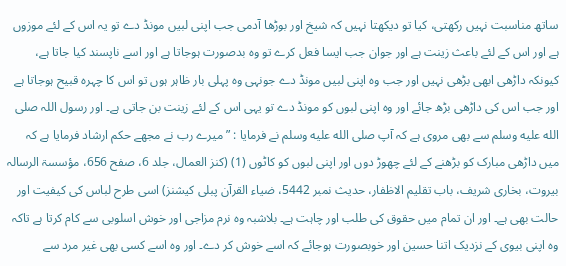ساتھ مناسبت نہیں رکھتی، کیا تو دیکھتا نہیں کہ شیخ اور بوڑھا آدمی جب اپنی لبیں مونڈ دے تو یہ اس کے لئے موزوں ہے اور اس کے لئے باعث زینت ہے اور جوان جب ایسا فعل کرے تو وہ بدصورت ہوجاتا ہے اور اسے ناپسند کیا جاتا ہے، کیونکہ داڑھی ابھی بڑھی نہیں اور جب وہ اپنی لبیں مونڈ دے جونہی وہ پہلی بار ظاہر ہوں تو اس کا چہرہ قبیح ہوجاتا ہے اور جب اس کی داڑھی بڑھ جائے اور وہ اپنی لبوں کو مونڈ دے تو یہی اس کے لئے زینت بن جاتی ہے۔ اور رسول اللہ صلى الله عليه وسلم سے بھی مروی ہے کہ آپ صلى الله عليه وسلم نے فرمایا : ” میرے رب نے مجھے حکم ارشاد فرمایا ہے کہ میں داڑھی مبارک کو بڑھنے کے لئے چھوڑ دوں اور اپنی لبوں کو کاٹوں (1) (کنز العمال، جلد 6، صفح 656، مؤسسۃ الرسالہ بیروت، بخاری شریف، باب تقلیم الاظفار، حدیث نمبر 5442، ضیاء القرآن پبلی کیشنز) اسی طرح لباس کی کیفیت اور حالت بھی ہے۔ اور ان تمام میں حقوق کی طلب اور چاہت ہے۔ بلاشبہ وہ نرم مزاجی اور خوش اسلوبی سے کام کرتا ہے تاکہ وہ اپنی بیوی کے نزدیک اتنا حسین اور خوبصورت ہوجائے کہ اسے خوش کر دے۔ اور وہ اسے کسی بھی غیر مرد سے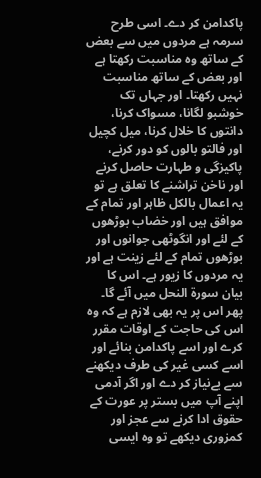پاکدامن کر دے۔ اسی طرح سرمہ ہے مردوں میں سے بعض کے ساتھ وہ مناسبت رکھتا ہے اور بعض کے ساتھ مناسبت نہیں رکھتا۔ اور جہاں تک خوشبو لگانا، مسواک کرنا، دانتوں کا خلال کرنا، میل کچیل اور فالتو بالوں کو دور کرنے، پاکیزگی و طہارت حاصل کرنے اور ناخن تراشنے کا تعلق ہے تو یہ اعمال بالکل ظاہر اور تمام کے موافق ہیں اور خضاب بوڑھوں کے لئے اور انگوٹھی جوانوں اور بوڑھوں تمام کے لئے زینت ہے اور یہ مردوں کا زیور ہے۔ اس کا بیان سورة النحل میں آئے گا۔ پھر اس پر یہ بھی لازم ہے کہ وہ اس کی حاجت کے اوقات مقرر کرے اور اسے پاکدامن بنائے اور اسے کسی غیر کی طرف دیکھنے سے بےنیاز کر دے اور اگر آدمی اپنے آپ میں بستر پر عورت کے حقوق ادا کرنے سے عجز اور کمزوری دیکھے تو وہ ایسی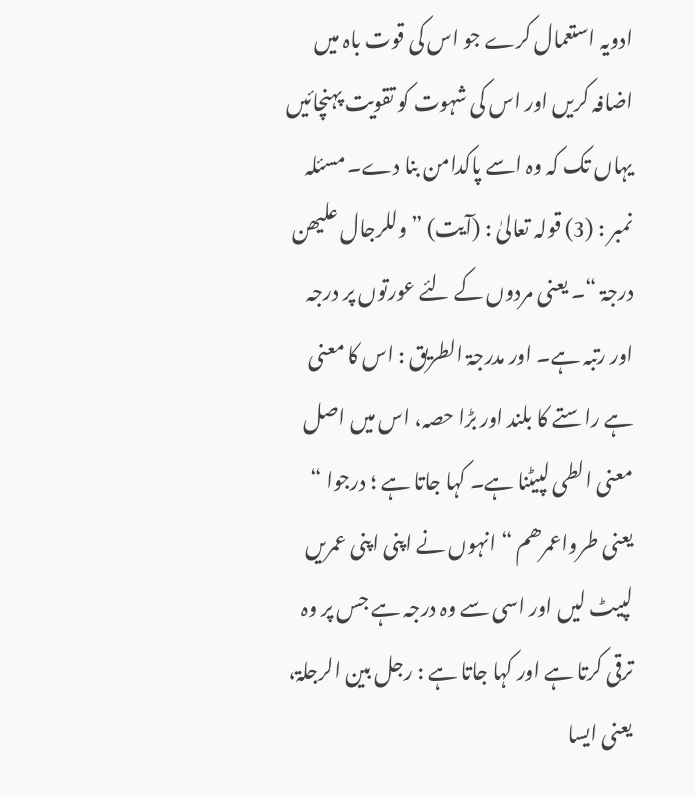ادویہ استعمال کرے جو اس کی قوت باہ میں اضافہ کریں اور اس کی شہوت کو تقویت پہنچائیں یہاں تک کہ وہ اسے پاکدامن بنا دے۔ مسئلہ نمبر : (3) قولہ تعالیٰ : (آیت) ” وللرجال علیھن درجۃ “۔ یعنی مردوں کے لئے عورتوں پر درجہ اور رتبہ ہے۔ اور مدرجۃ الطریق : اس کا معنی ہے راستے کا بلند اور بڑا حصہ، اس میں اصل معنی الطی لپیٹنا ہے۔ کہا جاتا ہے ؛ درجوا “ یعنی طرواعمرھم “ انہوں نے اپنی اپنی عمریں لپیٹ لیں اور اسی سے وہ درجہ ہے جس پر وہ ترقی کرتا ہے اور کہا جاتا ہے : رجل بین الرجلۃ، یعنی ایسا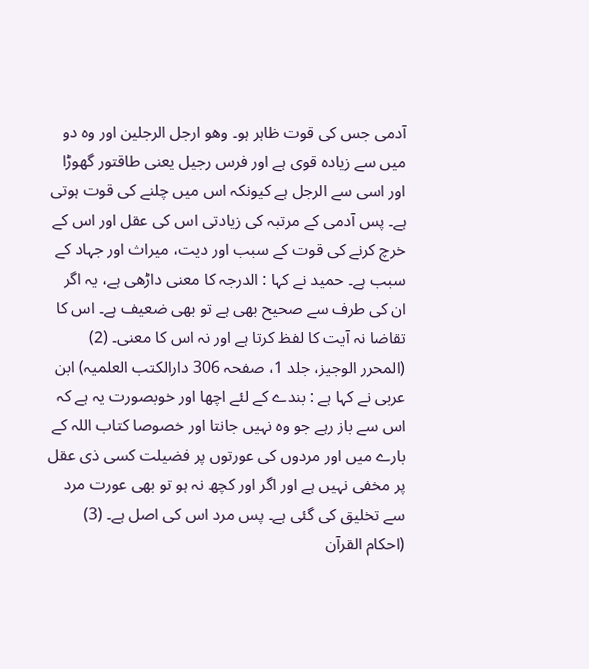آدمی جس کی قوت ظاہر ہو۔ وھو ارجل الرجلین اور وہ دو میں سے زیادہ قوی ہے اور فرس رجیل یعنی طاقتور گھوڑا اور اسی سے الرجل ہے کیونکہ اس میں چلنے کی قوت ہوتی ہے۔ پس آدمی کے مرتبہ کی زیادتی اس کی عقل اور اس کے خرچ کرنے کی قوت کے سبب اور دیت، میراث اور جہاد کے سبب ہے۔ حمید نے کہا : الدرجہ کا معنی داڑھی ہے، یہ اگر ان کی طرف سے صحیح بھی ہے تو بھی ضعیف ہے۔ اس کا تقاضا نہ آیت کا لفظ کرتا ہے اور نہ اس کا معنی۔ (2) (المحرر الوجیز، جلد 1، صفحہ 306 دارالکتب العلمیہ) ابن عربی نے کہا ہے : بندے کے لئے اچھا اور خوبصورت یہ ہے کہ اس سے باز رہے جو وہ نہیں جانتا اور خصوصا کتاب اللہ کے بارے میں اور مردوں کی عورتوں پر فضیلت کسی ذی عقل پر مخفی نہیں ہے اور اگر اور کچھ نہ ہو تو بھی عورت مرد سے تخلیق کی گئی ہے۔ پس مرد اس کی اصل ہے۔ (3) (احکام القرآن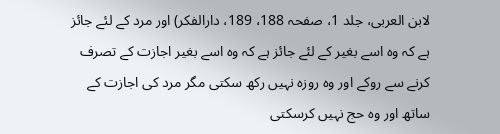لابن العربی، جلد 1، صفحہ 188، 189، دارالفکر) اور مرد کے لئے جائز ہے کہ وہ اسے بغیر کے لئے جائز ہے کہ وہ اسے بغیر اجازت کے تصرف کرنے سے روکے اور وہ روزہ نہیں رکھ سکتی مگر مرد کی اجازت کے ساتھ اور وہ حج نہیں کرسکتی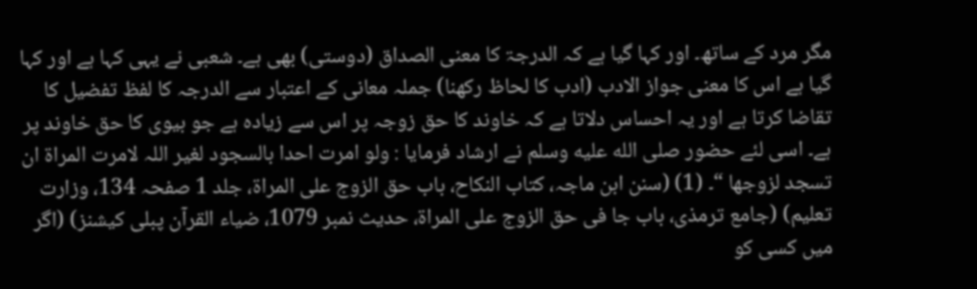مگر مرد کے ساتھ۔ اور کہا گیا ہے کہ الدرجۃ کا معنی الصداق (دوستی) بھی ہے۔ شعبی نے یہی کہا ہے اور کہا گیا ہے اس کا معنی جواز الادب (ادب کا لحاظ رکھنا) جملہ معانی کے اعتبار سے الدرجہ کا لفظ تفضیل کا تقاضا کرتا ہے اور یہ احساس دلاتا ہے کہ خاوند کا حق زوجہ پر اس سے زیادہ ہے جو بیوی کا حق خاوند پر ہے۔ اسی لئے حضور صلى الله عليه وسلم نے ارشاد فرمایا : ولو امرت احدا بالسجود لغیر اللہ لامرت المراۃ ان تسجد لزوجھا “۔ (1) (سنن ابن ماجہ، کتاب النکاح، باب حق الزوج علی المراۃ، جلد 1 صفحہ 134، وزارت تعلیم) (جامع ترمذی، باب جا فی حق الزوج علی المراۃ، حدیث نمبر 1079، ضیاء القرآن پبلی کیشنز) (اگر میں کسی کو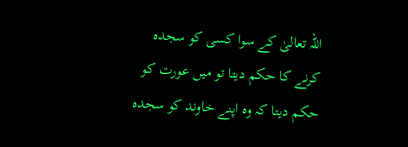اللہ تعالیٰ کے سوا کسی کو سجدہ کرنے کا حکم دیتا تو میں عورت کو حکم دیتا کہ وہ اپنے خاوند کو سجدہ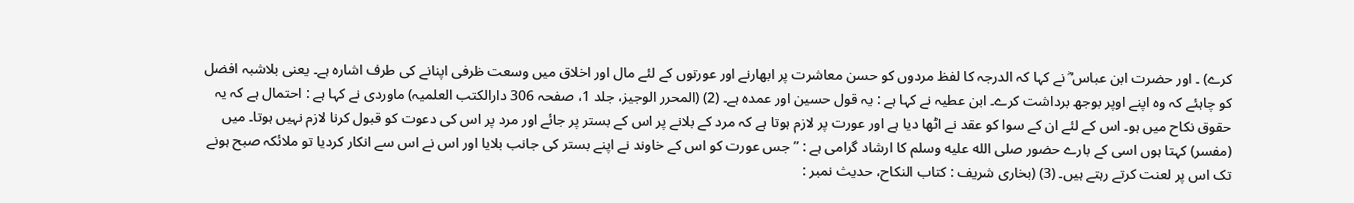کرے) ۔ اور حضرت ابن عباس ؓ نے کہا کہ الدرجہ کا لفظ مردوں کو حسن معاشرت پر ابھارنے اور عورتوں کے لئے مال اور اخلاق میں وسعت ظرفی اپنانے کی طرف اشارہ ہے۔ یعنی بلاشبہ افضل کو چاہئے کہ وہ اپنے اوپر بوجھ برداشت کرے۔ ابن عطیہ نے کہا ہے : یہ قول حسین اور عمدہ ہے۔ (2) (المحرر الوجیز، جلد 1، صفحہ 306 دارالکتب العلمیہ) ماوردی نے کہا ہے : احتمال ہے کہ یہ حقوق نکاح میں ہو۔ اس کے لئے ان کے سوا کو عقد نے اٹھا دیا ہے اور عورت پر لازم ہوتا ہے کہ مرد کے بلانے پر اس کے بستر پر جائے اور مرد پر اس کی دعوت کو قبول کرنا لازم نہیں ہوتا۔ میں (مفسر) کہتا ہوں اسی کے بارے حضور صلى الله عليه وسلم کا ارشاد گرامی ہے : ” جس عورت کو اس کے خاوند نے اپنے بستر کی جانب بلایا اور اس نے اس سے انکار کردیا تو ملائکہ صبح ہونے تک اس پر لعنت کرتے رہتے ہیں۔ (3) (بخاری شریف : کتاب النکاح، حدیث نمبر :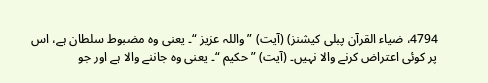4794، ضیاء القرآن پبلی کیشنز) (آیت) ” واللہ عزیز “۔ یعنی وہ مضبوط سلطان ہے، اس پر کوئی اعتراض کرنے والا نہیں۔ (آیت) ” حکیم “۔ یعنی وہ جاننے والا ہے اور جو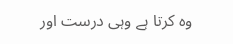وہ کرتا ہے وہی درست اور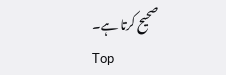صحیح کرتا ہے۔
Top